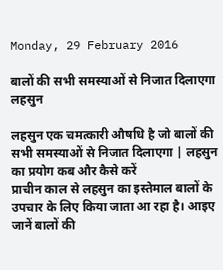Monday, 29 February 2016

बालों की सभी समस्याओं से निजात दिलाएगा लहसुन

लहसुन एक चमत्कारी औषधि है जो बालों की सभी समस्याओं से निजात दिलाएगा | लहसुन का प्रयोग कब और कैसे करें
प्राचीन काल से लहसुन का इस्तेमाल बालों के उपचार के लिए किया जाता आ रहा है। आइए जानें बालों की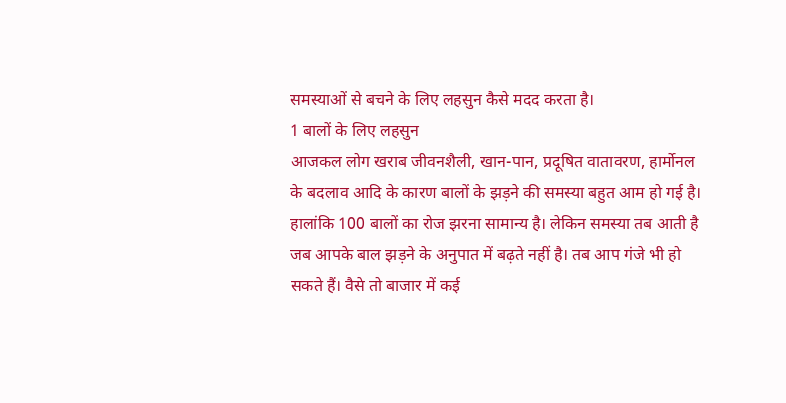समस्‍याओं से बचने के लिए लहसुन कैसे मदद करता है।
1 बालों के लिए लहसुन
आजकल लोग खराब जीवनशैली, खान-पान, प्रदूषित वातावरण, हार्मोनल के बदलाव आदि के कारण बालों के झड़ने की समस्या बहुत आम हो गई है। हालांकि 100 बालों का रोज झरना सामान्‍य है। लेकिन समस्या तब आती है जब आपके बाल झड़ने के अनुपात में बढ़ते नहीं है। तब आप गंजे भी हो सकते हैं। वैसे तो बाजार में कई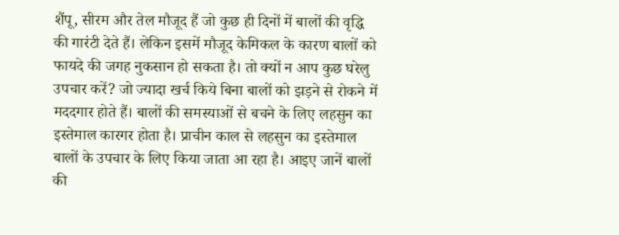शैंपू, सीरम और तेल मौजूद हैं जो कुछ ही दिनों में बालों की वृद्धि की गारंटी देते हैं। लेकिन इसमें मौजूद केमिकल के कारण बालों को फायदे की जगह नुकसान हो सकता है। तो क्यों न आप कुछ घरेलु उपचार करें? जो ज्‍यादा खर्च किये बिना बालों को झड़ने से रोकने में मददगार होते हैं। बालों की समस्याओं से बचने के लिए लहसुन का इस्तेमाल कारगर होता है। प्राचीन काल से लहसुन का इस्तेमाल बालों के उपचार के लिए किया जाता आ रहा है। आइए जानें बालों की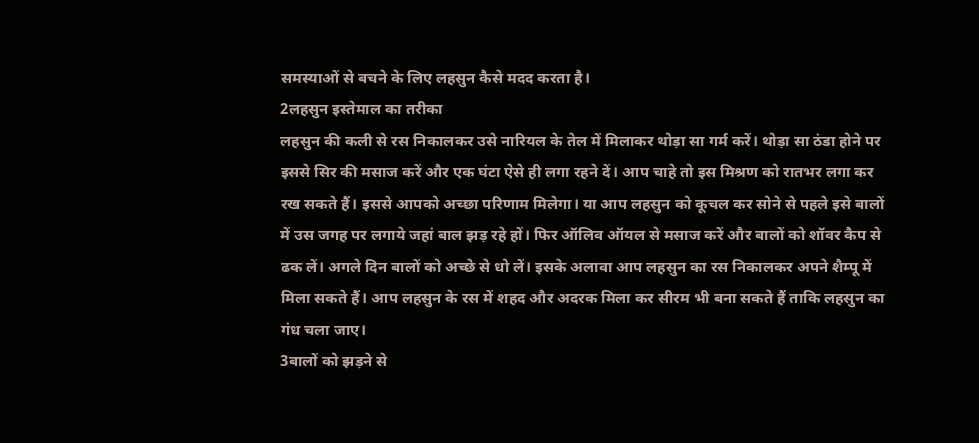समस्‍याओं से बचने के लिए लहसुन कैसे मदद करता है।
2लहसुन इस्‍तेमाल का तरीका
लहसुन की कली से रस निकालकर उसे नारियल के तेल में मिलाकर थोड़ा सा गर्म करें। थोड़ा सा ठंडा होने पर इससे सिर की मसाज करें और एक घंटा ऐसे ही लगा रहने दें। आप चाहे तो इस मिश्रण को रातभर लगा कर रख सकते हैं। इससे आपको अच्‍छा परिणाम मिलेगा। या आप लहसुन को कूचल कर सोने से पहले इसे बालों में उस जगह पर लगाये जहां बाल झड़ रहे हों। फिर ऑलिव ऑयल से मसाज करें और बालों को शॉवर कैप से ढक लें। अगले दिन बालों को अच्‍छे से धो लें। इसके अलावा आप लहसुन का रस निकालकर अपने शैम्‍पू में मिला सकते हैं। आप लहसुन के रस में शहद और अदरक मिला कर सीरम भी बना सकते हैं ताकि लहसुन का गंध चला जाए।
3बालों को झड़ने से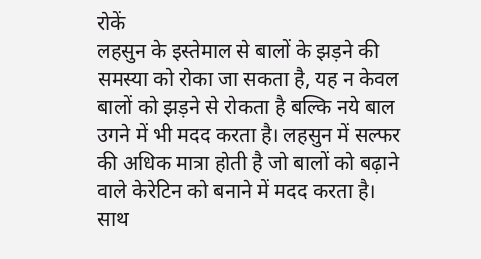रोकें
लहसुन के इस्‍तेमाल से बालों के झड़ने की समस्‍या को रोका जा सकता है, यह न केवल बालों को झड़ने से रोकता है बल्कि नये बाल उगने में भी मदद करता है। लहसुन में सल्फर की अधिक मात्रा होती है जो बालों को बढ़ाने वाले केरेटिन को बनाने में मदद करता है। साथ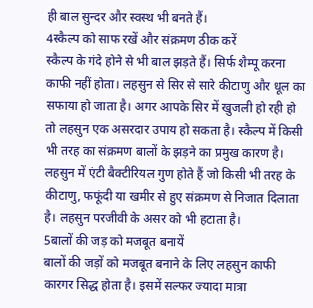ही बाल सुन्दर और स्वस्थ भी बनते हैं।
4स्‍कैल्‍प को साफ रखें और संक्रमण ठीक करें
स्‍कैल्‍प के गंदे होने से भी बाल झड़ते हैं। सिर्फ शैम्पू करना काफी नहीं होता। लहसुन से सिर से सारे कीटाणु और धूल का सफाया हो जाता है। अगर आपके सिर में खुजली हो रही हो तो लहसुन एक असरदार उपाय हो सकता है। स्‍कैल्‍प में किसी भी तरह का संक्रमण बालों के झड़ने का प्रमुख कारण है। लहसुन में एंटी बैक्टीरियल गुण होते हैं जो किसी भी तरह के कीटाणु, फफूंदी या खमीर से हुए संक्रमण से निजात दिलाता है। लहसुन परजीवी के असर को भी हटाता है।
5बालों की जड़ को मजबूत बनायें
बालों की जड़ों को मजबूत बनाने के लिए लहसुन काफी कारगर सिद्ध होता है। इसमें सल्फर ज्‍यादा मात्रा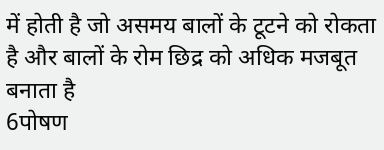में होती है जो असमय बालों के टूटने को रोकता है और बालों के रोम छिद्र को अधिक मजबूत बनाता है
6पोषण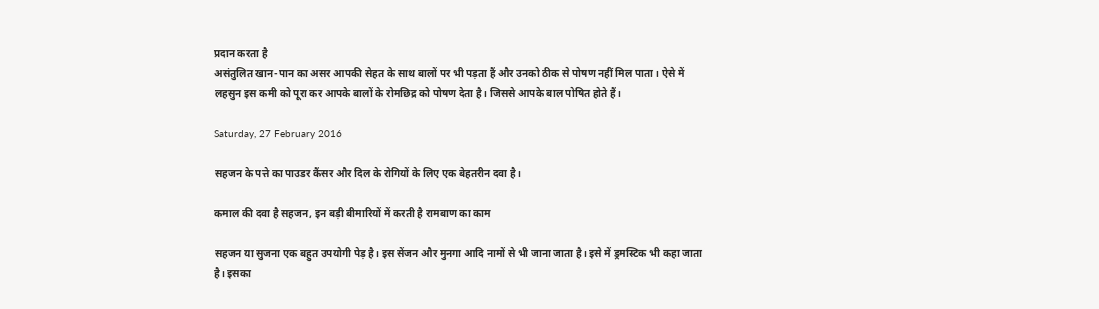प्रदान करता है
असंतुलित खान-पान का असर आपकी सेहत के साथ बालों पर भी पड़ता हैं और उनको ठीक से पोषण नहीं मिल पाता। ऐसे में लहसुन इस कमी को पूरा कर आपके बालों के रोमछिद्र को पोषण देता है। जिससे आपके बाल पोषित होते हैं।

Saturday, 27 February 2016

सहजन के पत्ते का पाउडर कैंसर और दिल के रोगियों के लिए एक बेहतरीन दवा है।

कमाल की दवा है सहजन, इन बड़ी बीमारियों में करती है रामबाण का काम

सहजन या सुजना एक बहुत उपयोगी पेड़ है। इस सेंजन और मुनगा आदि नामों से भी जाना जाता है। इसे में ड्रमस्टिक भी कहा जाता है। इसका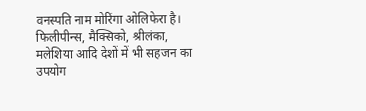वनस्पति नाम मोरिंगा ओलिफेरा है। फिलीपीन्स, मैक्सिको, श्रीलंका, मलेशिया आदि देशों में भी सहजन का उपयोग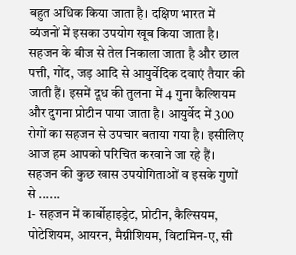बहुत अधिक किया जाता है। दक्षिण भारत में व्यंजनों में इसका उपयोग खूब किया जाता है। सहजन के बीज से तेल निकाला जाता है और छाल पत्ती, गोंद, जड़ आदि से आयुर्वेदिक दवाएं तैयार की जाती हैं। इसमें दूध की तुलना में 4 गुना कैल्शियम और दुगना प्रोटीन पाया जाता है। आयुर्वेद में 300 रोगों का सहजन से उपचार बताया गया है। इसीलिए आज हम आपको परिचित करवाने जा रहे हैं। सहजन की कुछ खास उपयोगिताओं व इसके गुणों से ......
1- सहजन में कार्बोहाइड्रेट, प्रोटीन, कैल्सियम, पोटेशियम, आयरन, मैग्नीशियम, विटामिन-ए, सी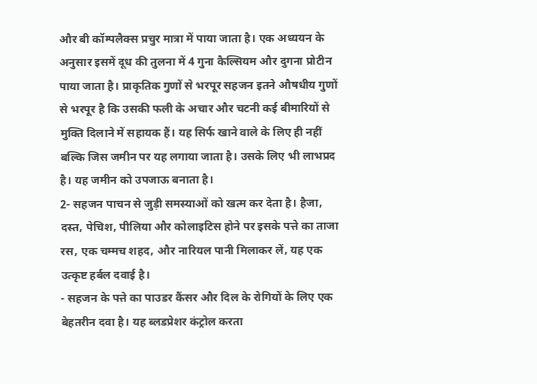और बी कॉम्पलैक्स प्रचुर मात्रा में पाया जाता है। एक अध्ययन के अनुसार इसमें दूध की तुलना में 4 गुना कैल्सियम और दुगना प्रोटीन पाया जाता है। प्राकृतिक गुणों से भरपूर सहजन इतने औषधीय गुणों से भरपूर है कि उसकी फली के अचार और चटनी कई बीमारियों से मुक्ति दिलाने में सहायक हैं। यह सिर्फ खाने वाले के लिए ही नहीं बल्कि जिस जमीन पर यह लगाया जाता है। उसके लिए भी लाभप्रद है। यह जमीन को उपजाऊ बनाता है।
2- सहजन पाचन से जुड़ी समस्याओं को खत्म कर देता है। हैजा, दस्त, पेचिश, पीलिया और कोलाइटिस होने पर इसके पत्ते का ताजा रस, एक चम्मच शहद, और नारियल पानी मिलाकर लें, यह एक उत्कृष्ट हर्बल दवाई है।
- सहजन के पत्ते का पाउडर कैंसर और दिल के रोगियों के लिए एक बेहतरीन दवा है। यह ब्लडप्रेशर कंट्रोल करता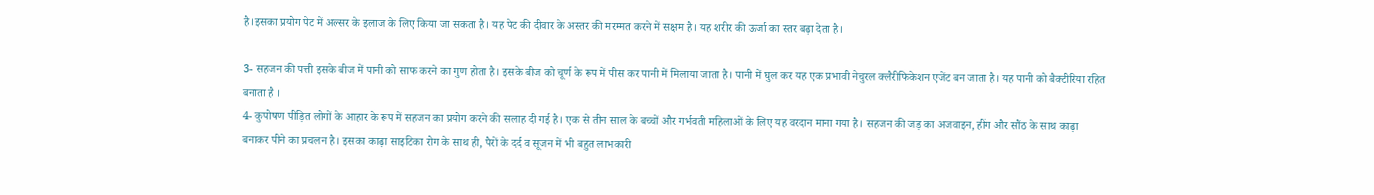है।इसका प्रयोग पेट में अल्सर के इलाज के लिए किया जा सकता है। यह पेट की दीवार के अस्तर की मरम्मत करने में सक्षम है। यह शरीर की ऊर्जा का स्तर बढ़ा देता है।

3- सहजन की पत्ती इसके बीज में पानी को साफ करने का गुण होता है। इसके बीज को चूर्ण के रूप में पीस कर पानी में मिलाया जाता है। पानी में घुल कर यह एक प्रभावी नेचुरल क्लैरीफिकेशन एजेंट बन जाता है। यह पानी को बैक्टीरिया रहित बनाता है ।
4- कुपोषण पीड़ित लोगों के आहार के रूप में सहजन का प्रयोग करने की सलाह दी गई है। एक से तीन साल के बच्चों और गर्भवती महिलाओं के लिए यह वरदान माना गया है। सहजन की जड़ का अजवाइन, हींग और सौंठ के साथ काढ़ा बनाकर पीने का प्रचलन है। इसका काढ़ा साइटिका रोग के साथ ही, पैरों के दर्द व सूजन में भी बहुत लाभकारी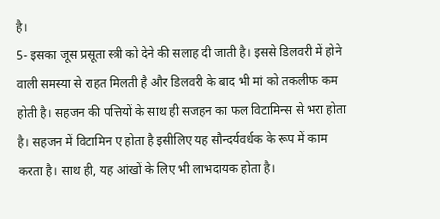है।
5- इसका जूस प्रसूता स्त्री को देने की सलाह दी जाती है। इससे डिलवरी में होने वाली समस्या से राहत मिलती है और डिलवरी के बाद भी मां को तकलीफ कम होती है। सहजन की पत्तियों के साथ ही सजहन का फल विटामिन्स से भरा होता है। सहजन में विटामिन ए होता है इसीलिए यह सौन्दर्यवर्धक के रूप में काम करता है। साथ ही, यह आंखों के लिए भी लाभदायक होता है।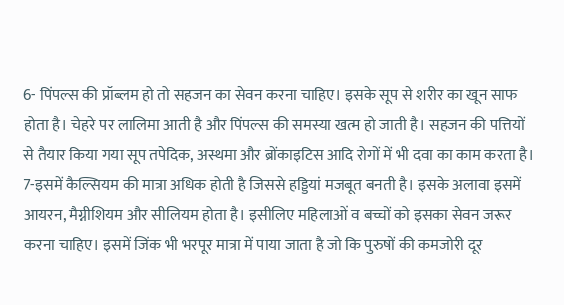6- पिंपल्स की प्रॉब्लम हो तो सहजन का सेवन करना चाहिए। इसके सूप से शरीर का खून साफ होता है। चेहरे पर लालिमा आती है और पिंपल्स की समस्या खत्म हो जाती है। सहजन की पत्तियों से तैयार किया गया सूप तपेदिक, अस्थमा और ब्रोंकाइटिस आदि रोगों में भी दवा का काम करता है।
7-इसमें कैल्सियम की मात्रा अधिक होती है जिससे हड्डियां मजबूत बनती है। इसके अलावा इसमें आयरन, मैग्नीशियम और सीलियम होता है। इसीलिए महिलाओं व बच्चों को इसका सेवन जरूर करना चाहिए। इसमें जिंक भी भरपूर मात्रा में पाया जाता है जो कि पुरुषों की कमजोरी दूर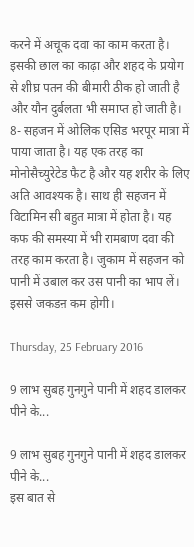करने में अचूक दवा का काम करता है। इसकी छाल का काढ़ा और शहद के प्रयोग से शीघ्र पतन की बीमारी ठीक हो जाती है और यौन दुर्बलता भी समाप्त हो जाती है।
8- सहजन में ओलिक एसिड भरपूर मात्रा में पाया जाता है। यह एक तरह का मोनोसैच्युरेटेड फैट है और यह शरीर के लिए अति आवश्यक है। साथ ही सहजन में विटामिन सी बहुत मात्रा में होता है। यह कफ की समस्या में भी रामबाण दवा की तरह काम करता है। जुकाम में सहजन को पानी में उबाल कर उस पानी का भाप लें। इससे जकडऩ कम होगी।

Thursday, 25 February 2016

9 लाभ सुबह गुनगुने पानी में शहद डालकर पीने के...

9 लाभ सुबह गुनगुने पानी में शहद डालकर पीने के...
इस बात से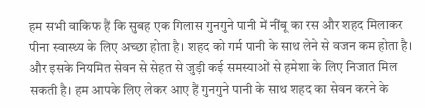हम सभी वाकिफ हैं कि सुबह एक गिलास गुनगुने पानी में नींबू का रस और शहद मिलाकर पीना स्‍वास्‍थ्‍य के लिए अच्‍छा होता है। शहद को गर्म पानी के साथ लेने से वजन कम होता है। और इसके नियमित सेवन से सेहत से जुड़ी कई समस्याओं से हमेशा के लिए निजात मिल सकती है। हम आपके लिए लेकर आए हैं गुनगुने पानी के साथ शहद का सेवन करने के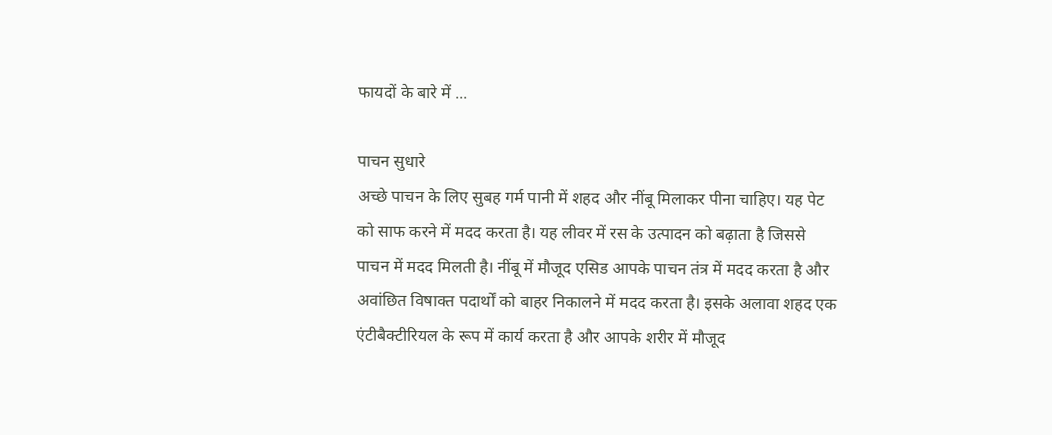फायदों के बारे में ...

पाचन सुधारे
अच्छे पाचन के लिए सुबह गर्म पानी में शहद और नींबू मिलाकर पीना चाहिए। यह पेट को साफ करने में मदद करता है। यह लीवर में रस के उत्‍पादन को बढ़ाता है जिससे पाचन में मदद मिलती है। नींबू में मौजूद एसिड आपके पाचन तंत्र में मदद करता है और अवांछित विषाक्त पदार्थों को बाहर निकालने में मदद करता है। इसके अलावा शहद एक एंटीबैक्‍टीरियल के रूप में कार्य करता है और आपके शरीर में मौजूद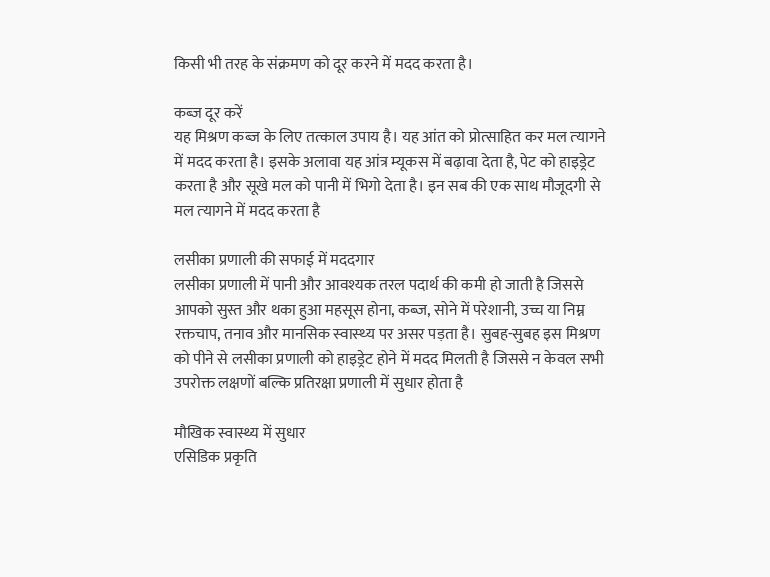किसी भी तरह के संक्रमण को दूर करने में मदद करता है।

कब्‍ज दूर करें
यह मिश्रण कब्‍ज के लिए तत्‍काल उपाय है। यह आंत को प्रोत्‍साहित कर मल त्‍यागने में मदद करता है। इसके अलावा यह आंत्र म्‍यूकस में बढ़ावा देता है, पेट को हाइड्रेट करता है और सूखे मल को पानी में भिगो देता है। इन सब की एक साथ मौजूदगी से मल त्‍यागने में मदद करता है

लसीका प्रणाली की सफाई में मददगार
लसीका प्रणाली में पानी और आवश्यक तरल पदार्थ की कमी हो जाती है जिससे आपको सुस्त और थका हुआ महसूस होना, कब्ज, सोने में परेशानी, उच्च या निम्न रक्तचाप, तनाव और मानसिक स्‍वास्‍थ्‍य पर असर पड़ता है। सुबह-सुबह इस मिश्रण को पीने से लसीका प्रणाली को हाइड्रेट होने में मदद मिलती है जिससे न केवल सभी उपरोक्त लक्षणों बल्कि प्रतिरक्षा प्रणाली में सुधार होता है

मौखिक स्वास्थ्य में सुधार
एसिडिक प्रकृति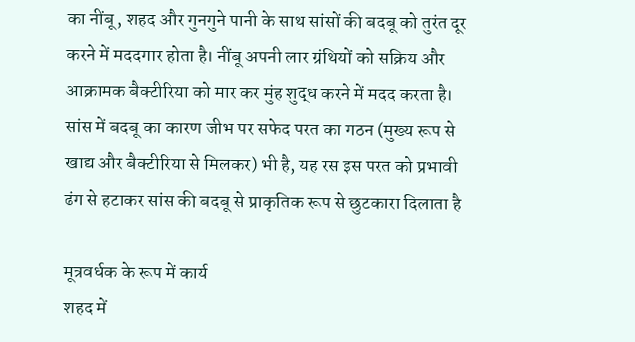का नींबू, शहद और गुनगुने पानी के साथ सांसों की बदबू को तुरंत दूर करने में मददगार होता है। नींबू अपनी लार ग्रंथियों को सक्रिय और आक्रामक बैक्टीरिया को मार कर मुंह शुद्ध करने में मदद करता है। सांस में बदबू का कारण जीभ पर सफेद परत का गठन (मुख्य रूप से खाद्य और बैक्टीरिया से मिलकर) भी है, यह रस इस परत को प्रभावी ढंग से हटाकर सांस की बदबू से प्राकृतिक रूप से छुटकारा दिलाता है

मूत्रवर्धक के रूप में कार्य
शहद में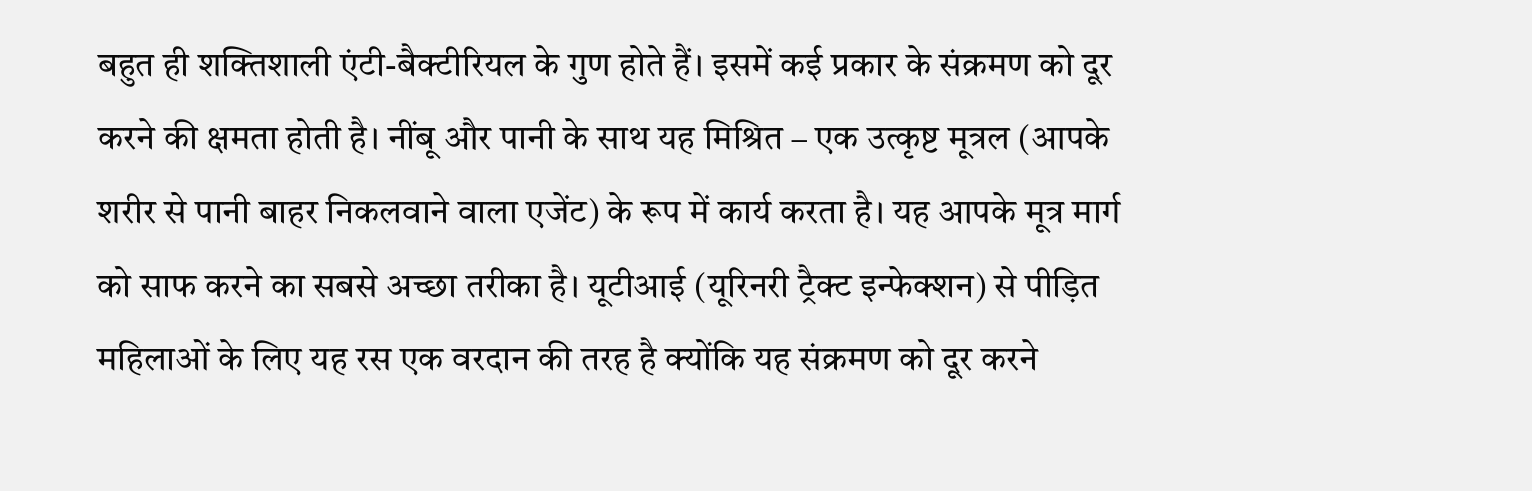बहुत ही शक्तिशाली एंटी-बैक्‍टीरियल के गुण होते हैं। इसमें कई प्रकार के संक्रमण को दूर करने की क्षमता होती है। नींबू और पानी के साथ यह मिश्रित – एक उत्कृष्ट मूत्रल (आपके शरीर से पानी बाहर निकलवाने वाला एजेंट) के रूप में कार्य करता है। यह आपके मूत्र मार्ग को साफ करने का सबसे अच्छा तरीका है। यूटीआई (यूरिनरी ट्रैक्ट इन्फेक्शन) से पीड़‍ित महिलाओं के लिए यह रस एक वरदान की तरह है क्‍योंकि यह संक्रमण को दूर करने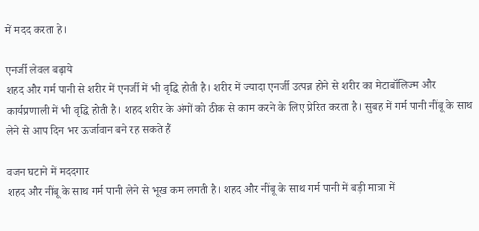में मदद करता हे।

एनर्जी लेवल बढ़ाये
शहद और गर्म पानी से शरीर में एनर्जी में भी वृद्धि होती है। शरीर में ज्यादा एनर्जी उत्पन्न होने से शरीर का मेटाबॉलिज्म और कार्यप्रणाली में भी वृद्धि होती है। शहद शरीर के अंगों को ठीक से काम करने के लिए प्रेरित करता है। सुबह में गर्म पानी नींबू के साथ लेने से आप दिन भर ऊर्जावान बने रह सकते हैं

वजन घटाने में मददगार
शहद और नींबू के साथ गर्म पानी लेने से भूख कम लगती है। शहद और नींबू के साथ गर्म पानी में बड़ी मात्रा में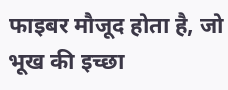फाइबर मौजूद होता है, जो भूख की इच्छा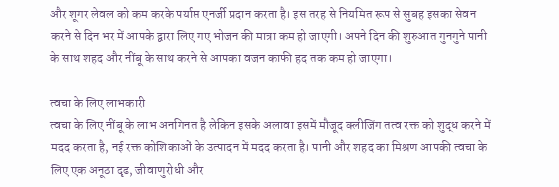और शूगर लेवल को कम करके पर्याप्त एनर्जी प्रदान करता है। इस‍ तरह से नियमित रूप से सुबह इसका सेवन करने से दिन भर में आपके द्वारा लिए गए भोजन की मात्रा कम हो जाएगी। अपने दिन की शुरुआत गुनगुने पानी के साथ शहद और नींबू के साथ करने से आपका वजन काफी हद तक कम हो जाएगा।

त्‍वचा के लिए लाभकारी
त्‍वचा के लिए नींबू के लाभ अनगिनत है लेकिन इसके अलावा इसमें मौजूद क्‍लीजिंग तत्‍व रक्त को शुद्ध करने में मदद करता है, नई रक्त कोशिकाओं के उत्पादन में मदद करता है। पानी और शहद का मिश्रण आपकी त्वचा के लिए एक अनूठा दृढ, जीवाणुरोधी और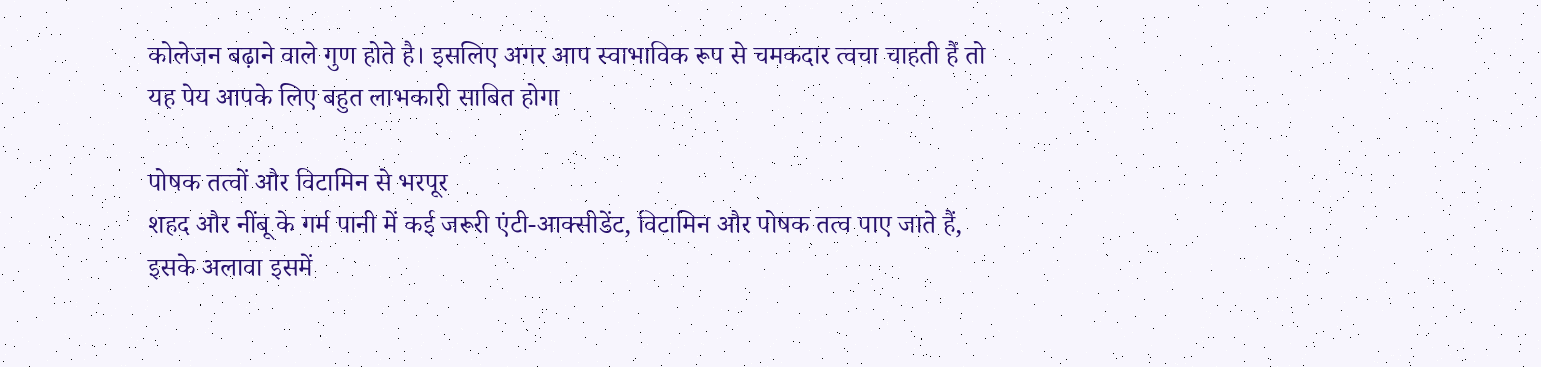कोलेजन बढ़ाने वाले गुण होते है। इसलिए अगर आप स्वाभाविक रूप से चमकदार त्वचा चाहती हैं तो यह पेय आपके लिए बहुत लाभकारी साबित होगा

पोषक तत्वों और विटामिन से भरपूर
शहद और नींबू के गर्म पानी में कई जरूरी एंटी-आक्सीडेंट, विटामिन और पोषक तत्व पाए जाते हैं, इसके अलावा इसमें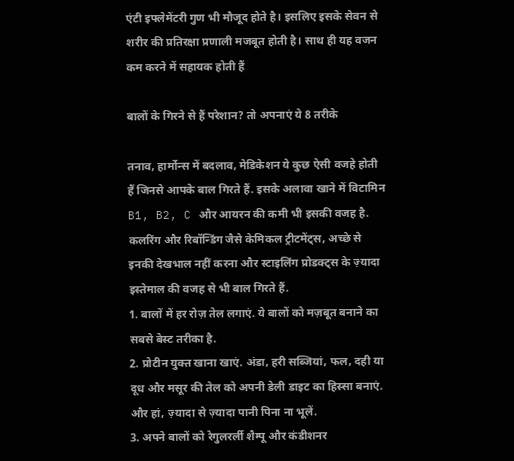एंटी इफ्लेमेंटरी गुण भी मौजूद होते है। इसलिए इसके सेवन से शरीर की प्रतिरक्षा प्रणाली मजबूत होती है। साथ ही यह वजन कम करने में सहायक होती हैं

बालों के गिरने से हैं परेशान? तो अपनाएं ये 8 तरीके

तनाव, हार्मोन्स में बदलाव, मेडिकेशन ये कुछ ऐसी वजहे होती हैं जिनसे आपके बाल गिरते हैं. इसके अलावा खाने में विटामिन B1, B2, C और आयरन की कमी भी इसकी वजह है. कलरिंग और रिबॉन्डिंग जैसे केमिकल ट्रीटमेंट्स, अच्छे से इनकी देखभाल नहीं करना और स्टाइलिंग प्रोडक्ट्स के ज़्यादा इस्तेमाल की वजह से भी बाल गिरते हैं.
1. बालों में हर रोज़ तेल लगाएं. ये बालों को मज़बूत बनाने का सबसे बेस्ट तरीका है.
2. प्रोटीन युक्त खाना खाएं. अंडा, हरी सब्जियां, फल, दही या दूध और मसूर की तेल को अपनी डेली डाइट का हिस्सा बनाएं. और हां, ज़्यादा से ज़्यादा पानी पिना ना भूलें.
3. अपने बालों को रेगुलरर्ली शैम्पू और कंडीशनर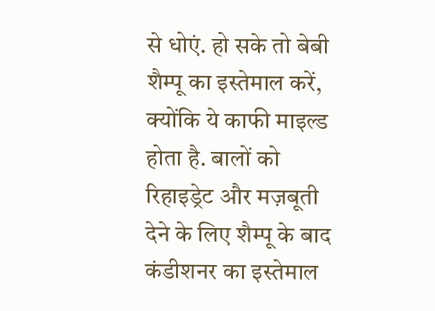से धोएं. हो सके तो बेबी शैम्पू का इस्तेमाल करें, क्योंकि ये काफी माइल्ड होता है. बालों को रिहाइड्रेट और मज़बूती देने के लिए शैम्पू के बाद कंडीशनर का इस्तेमाल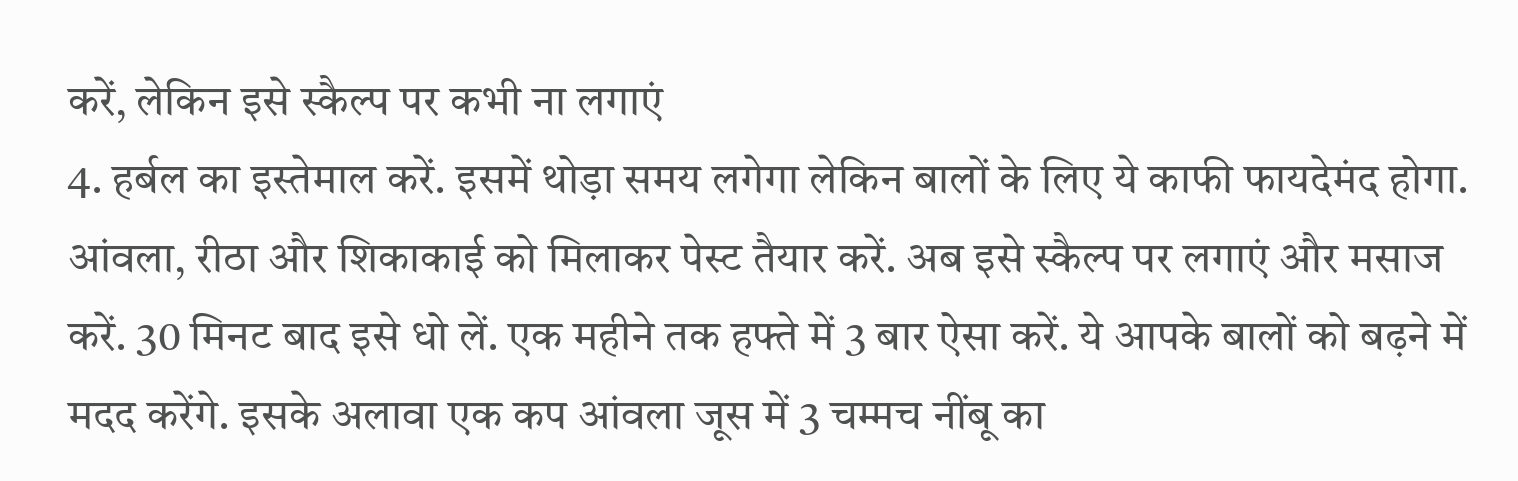करें, लेकिन इसे स्कैल्प पर कभी ना लगाएं
4. हर्बल का इस्तेमाल करें. इसमें थोड़ा समय लगेगा लेकिन बालों के लिए ये काफी फायदेमंद होगा. आंवला, रीठा और शिकाकाई को मिलाकर पेस्ट तैयार करें. अब इसे स्कैल्प पर लगाएं और मसाज करें. 30 मिनट बाद इसे धो लें. एक महीने तक हफ्ते में 3 बार ऐसा करें. ये आपके बालों को बढ़ने में मदद करेंगे. इसके अलावा एक कप आंवला जूस में 3 चम्मच नींबू का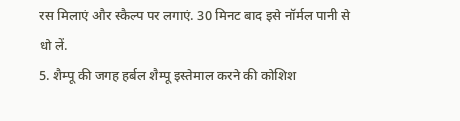रस मिलाएं और स्कैल्प पर लगाएं. 30 मिनट बाद इसे नॉर्मल पानी से धो लें.
5. शैम्पू की जगह हर्बल शैम्पू इस्तेमाल करने की कोशिश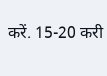करें. 15-20 करी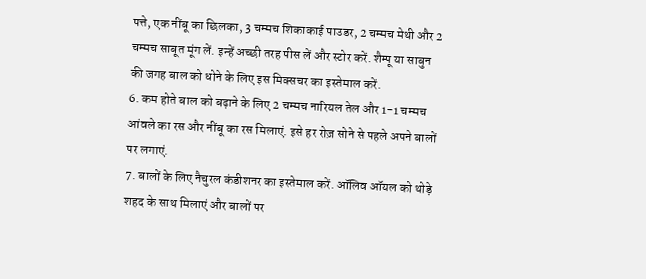पत्ते, एक नींबू का छिलका, 3 चम्मच शिकाकाई पाउडर, 2 चम्मच मेथी और 2 चम्मच साबूत मूंग लें. इन्हें अच्छी तरह पीस लें और स्टोर करें. शैम्पू या साबुन की जगह बाल को धोने के लिए इस मिक्सचर का इस्तेमाल करें.
6. कम होते बाल को बढ़ाने के लिए 2 चम्मच नारियल तेल और 1-1 चम्मच आंवले का रस और नींबू का रस मिलाएं. इसे हर रोज़ सोने से पहले अपने बालों पर लगाएं.
7. बालों के लिए नैचुरल कंडीशनर का इस्तेमाल करें. ऑलिव ऑयल को थोड़े शहद के साथ मिलाएं और बालों पर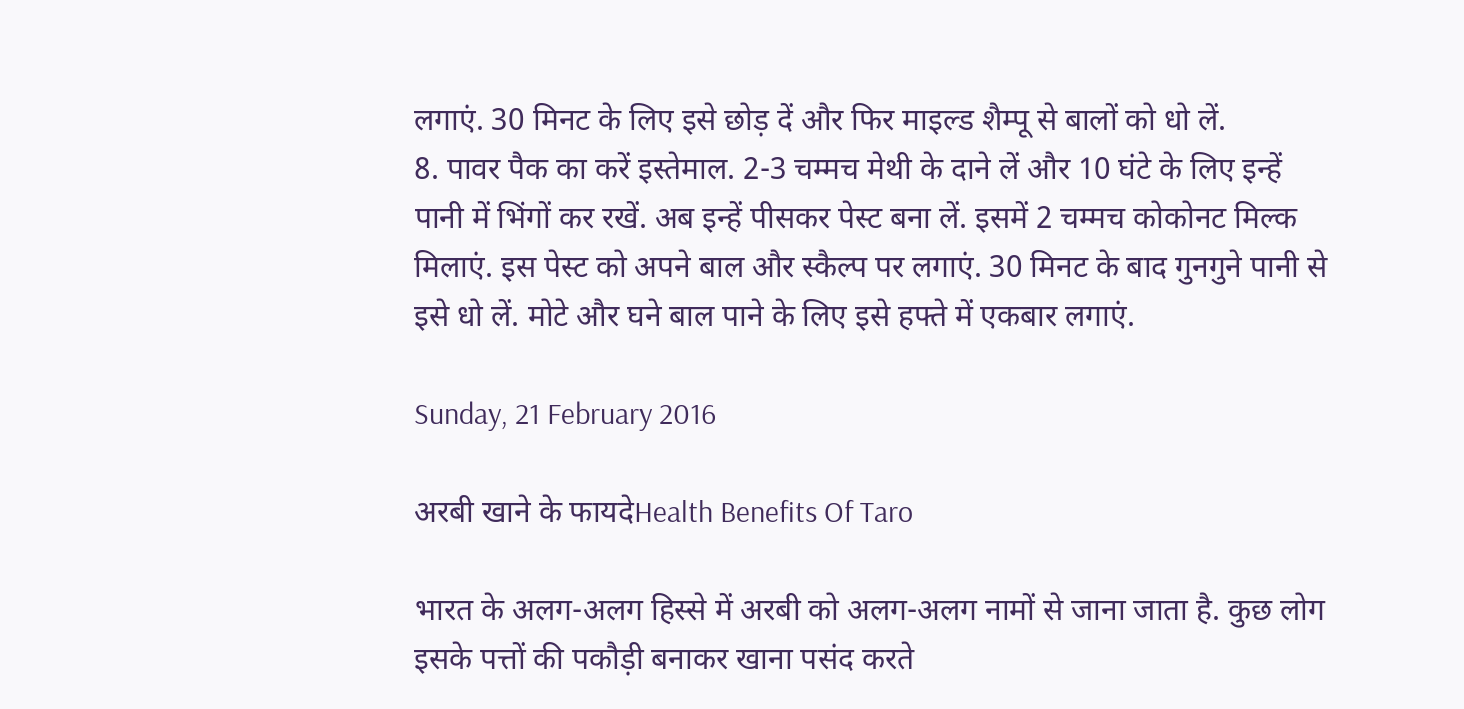लगाएं. 30 मिनट के लिए इसे छोड़ दें और फिर माइल्ड शैम्पू से बालों को धो लें.
8. पावर पैक का करें इस्तेमाल. 2-3 चम्मच मेथी के दाने लें और 10 घंटे के लिए इन्हें पानी में भिंगों कर रखें. अब इन्हें पीसकर पेस्ट बना लें. इसमें 2 चम्मच कोकोनट मिल्क मिलाएं. इस पेस्ट को अपने बाल और स्कैल्प पर लगाएं. 30 मिनट के बाद गुनगुने पानी से इसे धो लें. मोटे और घने बाल पाने के लिए इसे हफ्ते में एकबार लगाएं.

Sunday, 21 February 2016

अरबी खाने के फायदेHealth Benefits Of Taro

भारत के अलग-अलग हिस्से में अरबी को अलग-अलग नामों से जाना जाता है. कुछ लोग इसके पत्तों की पकौड़ी बनाकर खाना पसंद करते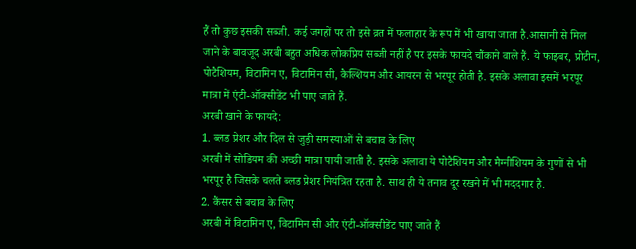हैं तो कुछ इसकी सब्जी. कई जगहों पर तो इसे व्रत में फलाहार के रूप में भी खाया जाता है.आसानी से मिल जाने के बावजूद अरबी बहुत अधिक लोकप्रिय सब्जी नहीं है पर इसके फायदे चौंकाने वाले हैं. ये फाइबर, प्रोटीन, पोटैशियम, विटामिन ए, विटामिन सी, कैल्शियम और आयरन से भरपूर होती है. इसके अलावा इसमें भरपूर मात्रा में एंटी-ऑक्सीडेंट भी पाए जाते हैं.
अरबी खाने के फायदे:
1. ब्लड प्रेशर और दिल से जुड़ी समस्याओं से बचाव के लिए
अरबी में सोडियम की अच्छी मात्रा पायी जाती है. इसके अलावा ये पोटैशियम और मैग्नीशि‍यम के गुणों से भी भरपूर है जिसके चलते ब्लड प्रेशर नियंत्रित रहता है. साथ ही ये तनाव दूर रखने में भी मददगार है.
2. कैंसर से बचाव के लिए
अरबी में विटामिन ए, विटामिन सी और एंटी-ऑक्सीडेंट पाए जाते हैं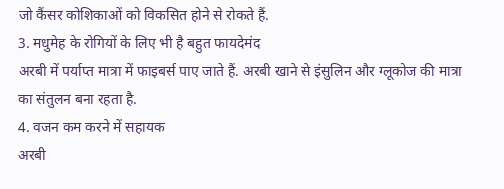जो कैंसर कोशिकाओं को विकसित होने से रोकते हैं.
3. मधुमेह के रोगियों के लिए भी है बहुत फायदेमंद
अरबी में पर्याप्त मात्रा में फाइबर्स पाए जाते हैं. अरबी खाने से इंसुलिन और ग्लूकोज की मात्रा का संतुलन बना रहता है.
4. वजन कम करने में सहायक
अरबी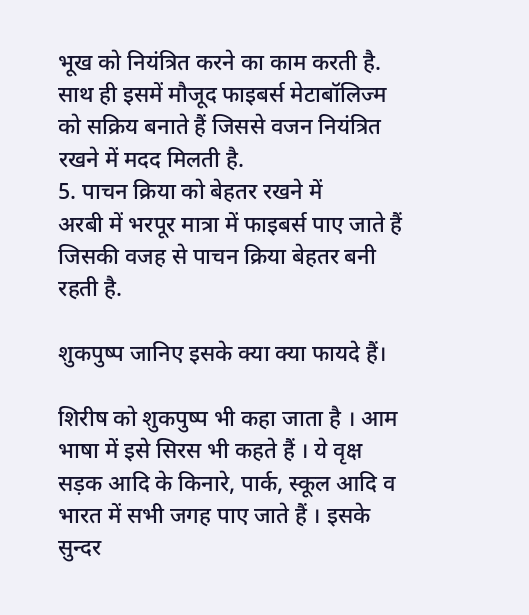भूख को नियंत्रित करने का काम करती है. साथ ही इसमें मौजूद फाइबर्स मेटाबॉलिज्म को सक्रिय बनाते हैं जिससे वजन नियंत्रित रखने में मदद मिलती है.
5. पाचन क्रिया को बेहतर रखने में
अरबी में भरपूर मात्रा में फाइबर्स पाए जाते हैं जिसकी वजह से पाचन क्रिया बेहतर बनी रहती है.

शुकपुष्प जानिए इसके क्या क्या फायदे हैं।

शिरीष को शुकपुष्प भी कहा जाता है । आम भाषा में इसे सिरस भी कहते हैं । ये वृक्ष सड़क आदि के किनारे, पार्क, स्कूल आदि व भारत में सभी जगह पाए जाते हैं । इसके सुन्दर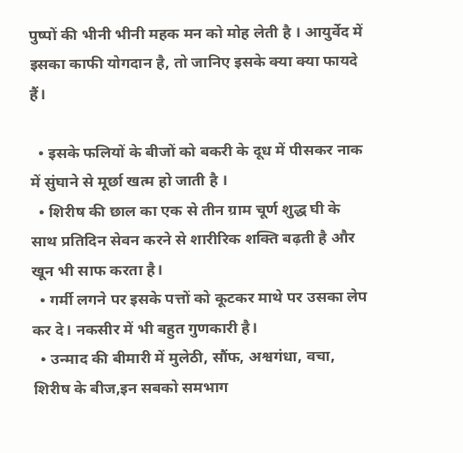पुष्पों की भीनी भीनी महक मन को मोह लेती है । आयुर्वेद में इसका काफी योगदान है, तो जानिए इसके क्या क्या फायदे हैं।

  • इसके फलियों के बीजों को बकरी के दूध में पीसकर नाक में सुंघाने से मूर्छा खत्म हो जाती है ।
  • शिरीष की छाल का एक से तीन ग्राम चूर्ण शुद्ध घी के साथ प्रतिदिन सेवन करने से शारीरिक शक्ति बढ़ती है और खून भी साफ करता है।
  • गर्मी लगने पर इसके पत्तों को कूटकर माथे पर उसका लेप कर दे। नकसीर में भी बहुत गुणकारी है।
  • उन्माद की बीमारी में मुलेठी, सौंफ, अश्वगंधा, वचा, शिरीष के बीज,इन सबको समभाग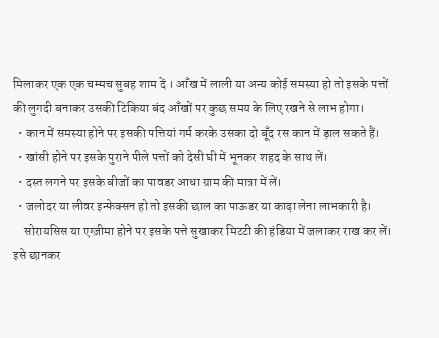मिलाकर एक एक चम्मच सुबह शाम दें । आँख में लाली या अन्य कोई समस्या हो तो इसके पत्तों की लुगदी बनाकर उसकी टिकिया बंद आँखों पर कुछ समय के लिए रखने से लाभ होगा।
  • कान में समस्या होने पर इसकी पत्तियां गर्म करके उसका दो बूँद रस कान में ड़ाल सकते हैं।
  • खांसी होने पर इसके पुराने पीले पत्तों को देसी घी में भूनकर शहद के साथ लें।
  • दस्त लगने पर इसके बीजों का पावडर आधा ग्राम की मात्रा में लें।
  • जलोदर या लीवर इन्फेक्सन हो तो इसकी छाल का पाऊडर या काढ़ा लेना लाभकारी है।
    सोरायसिस या एग्ज़ीमा होने पर इसके पत्ते सुखाकर मिटटी की हंडिया में जलाकर राख कर लें। इसे छानकर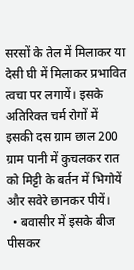सरसों के तेल में मिलाकर या देसी घी में मिलाकर प्रभावित त्वचा पर लगायें। इसके अतिरिक्त चर्म रोगों में इसकी दस ग्राम छाल 200 ग्राम पानी में कुचलकर रात को मिट्टी के बर्तन में भिगोयें और सवेरे छानकर पीयें।
  • बवासीर में इसके बीज पीसकर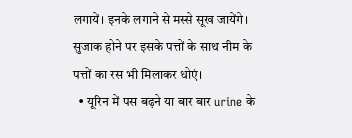लगायें। इनके लगाने से मस्से सूख जायेंगे। सुजाक होने पर इसके पत्तों के साथ नीम के पत्तों का रस भी मिलाकर धोएं।
  • यूरिन में पस बढ़ने या बार बार urine के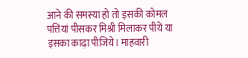आने की समस्या हो तो इसकी कोमल पत्तियां पीसकर मिश्री मिलाकर पीयें या इसका काढ़ा पीजिये। माहवारी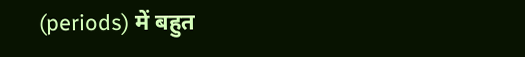(periods) में बहुत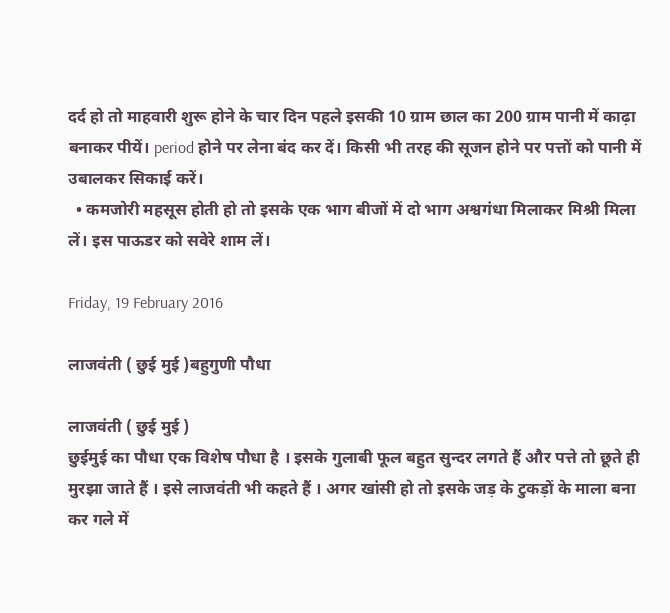दर्द हो तो माहवारी शुरू होने के चार दिन पहले इसकी 10 ग्राम छाल का 200 ग्राम पानी में काढ़ा बनाकर पीयें। period होने पर लेना बंद कर दें। किसी भी तरह की सूजन होने पर पत्तों को पानी में उबालकर सिकाई करें।
  • कमजोरी महसूस होती हो तो इसके एक भाग बीजों में दो भाग अश्वगंधा मिलाकर मिश्री मिला लें। इस पाऊडर को सवेरे शाम लें।

Friday, 19 February 2016

लाजवंती ( छुई मुई )बहुगुणी पौधा

लाजवंती ( छुई मुई )
छुईमुई का पौधा एक विशेष पौधा है । इसके गुलाबी फूल बहुत सुन्दर लगते हैं और पत्ते तो छूते ही मुरझा जाते हैं । इसे लाजवंती भी कहते हैं । अगर खांसी हो तो इसके जड़ के टुकड़ों के माला बना कर गले में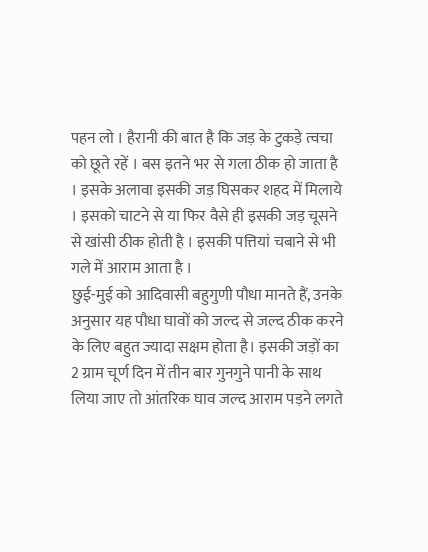पहन लो । हैरानी की बात है कि जड़ के टुकड़े त्वचा को छूते रहें । बस इतने भर से गला ठीक हो जाता है । इसके अलावा इसकी जड़ घिसकर शहद में मिलाये । इसको चाटने से या फिर वैसे ही इसकी जड़ चूसने से खांसी ठीक होती है । इसकी पत्तियां चबाने से भी गले में आराम आता है ।
छुई-मुई को आदिवासी बहुगुणी पौधा मानते हैं, उनके अनुसार यह पौधा घावों को जल्द से जल्द ठीक करने के लिए बहुत ज्यादा सक्षम होता है। इसकी जड़ों का 2 ग्राम चूर्ण दिन में तीन बार गुनगुने पानी के साथ लिया जाए तो आंतरिक घाव जल्द आराम पड़ने लगते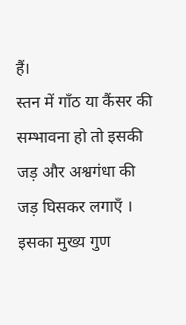हैं।
स्तन में गाँठ या कैंसर की सम्भावना हो तो इसकी जड़ और अश्वगंधा की जड़ घिसकर लगाएँ । इसका मुख्य गुण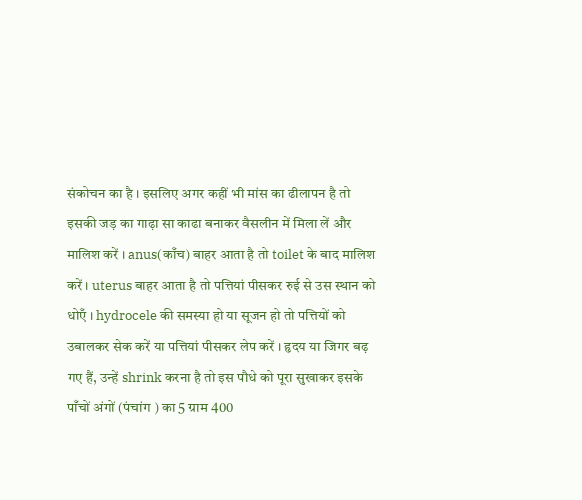संकोचन का है । इसलिए अगर कहीं भी मांस का ढीलापन है तो इसकी जड़ का गाढ़ा सा काढा बनाकर वैसलीन में मिला लें और मालिश करें । anus(काँच) बाहर आता है तो toilet के बाद मालिश करें । uterus बाहर आता है तो पत्तियां पीसकर रुई से उस स्थान को धोएँ । hydrocele की समस्या हो या सूजन हो तो पत्तियों को उबालकर सेक करें या पत्तियां पीसकर लेप करें । हृदय या जिगर बढ़ गए हैं, उन्हें shrink करना है तो इस पौधे को पूरा सुखाकर इसके पाँचों अंगों (पंचांग ) का 5 ग्राम 400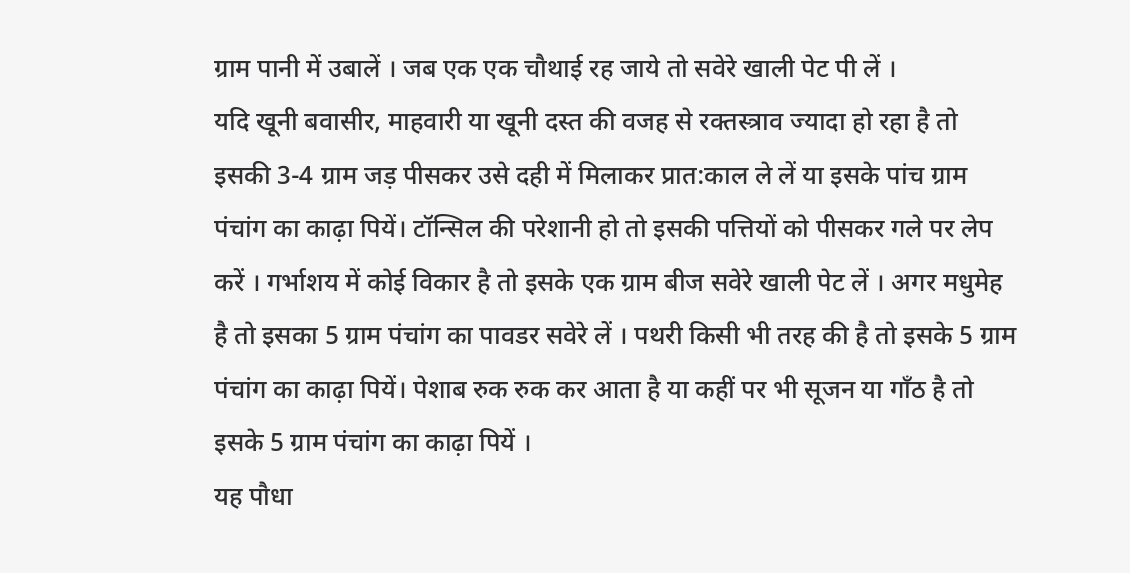ग्राम पानी में उबालें । जब एक एक चौथाई रह जाये तो सवेरे खाली पेट पी लें ।
यदि खूनी बवासीर, माहवारी या खूनी दस्त की वजह से रक्तस्त्राव ज्यादा हो रहा है तो इसकी 3-4 ग्राम जड़ पीसकर उसे दही में मिलाकर प्रात:काल ले लें या इसके पांच ग्राम पंचांग का काढ़ा पियें। टॉन्सिल की परेशानी हो तो इसकी पत्तियों को पीसकर गले पर लेप करें । गर्भाशय में कोई विकार है तो इसके एक ग्राम बीज सवेरे खाली पेट लें । अगर मधुमेह है तो इसका 5 ग्राम पंचांग का पावडर सवेरे लें । पथरी किसी भी तरह की है तो इसके 5 ग्राम पंचांग का काढ़ा पियें। पेशाब रुक रुक कर आता है या कहीं पर भी सूजन या गाँठ है तो इसके 5 ग्राम पंचांग का काढ़ा पियें ।
यह पौधा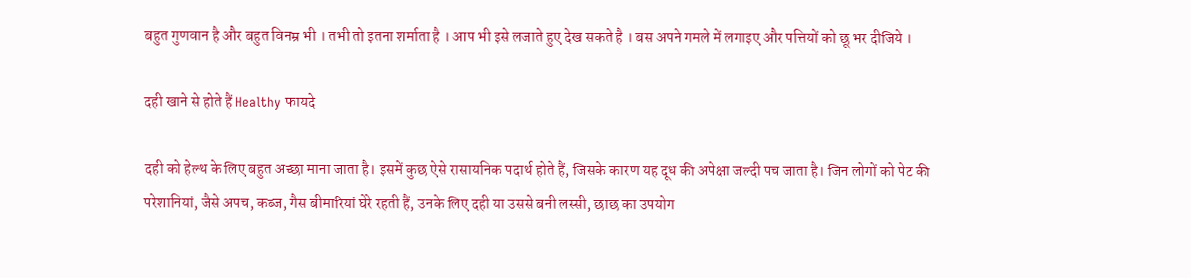बहुत गुणवान है और बहुत विनम्र भी । तभी तो इतना शर्माता है । आप भी इसे लजाते हुए देख सकते है । बस अपने गमले में लगाइए और पत्तियों को छू भर दीजिये ।

दही खाने से होते हैं Healthy फायदे

दही को हेल्थ के लिए बहुत अच्छा माना जाता है। इसमें कुछ ऐसे रासायनिक पदार्थ होते हैं, जिसके कारण यह दूध की अपेक्षा जल्दी पच जाता है। जिन लोगों को पेट की परेशानियां, जैसे अपच, कब्ज, गैस बीमारियां घेरे रहती हैं, उनके लिए दही या उससे बनी लस्सी, छाछ का उपयोग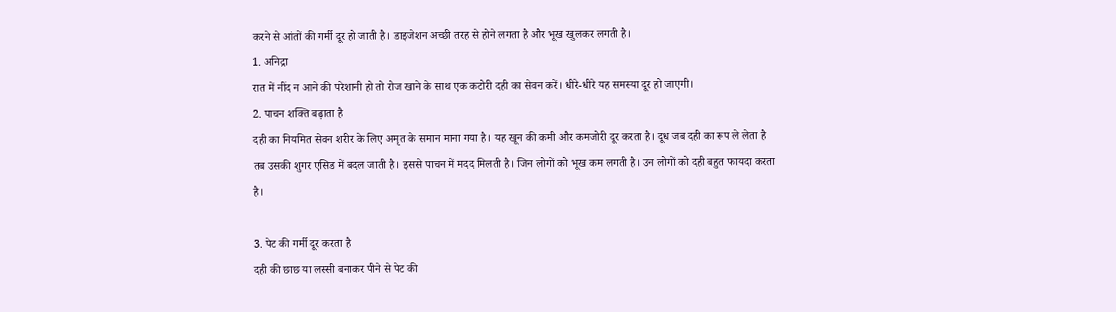करने से आंतों की गर्मी दूर हो जाती है। डाइजेशन अच्छी तरह से होने लगता है और भूख खुलकर लगती है।
1. अनिद्रा
रात में नींद न आने की परेशानी हो तो रोज खाने के साथ एक कटोरी दही का सेवन करें। धीरे-धीरे यह समस्या दूर हो जाएगी।
2. पाचन शक्ति बढ़ाता है
दही का नियमित सेवन शरीर के लिए अमृत के समान माना गया है। यह खून की कमी और कमजोरी दूर करता है। दूध जब दही का रूप ले लेता है तब उसकी शुगर एसिड में बदल जाती है। इससे पाचन में मदद मिलती है। जिन लोगों को भूख कम लगती है। उन लोगों को दही बहुत फायदा करता है।

3. पेट की गर्मी दूर करता है
दही की छाछ या लस्सी बनाकर पीने से पेट की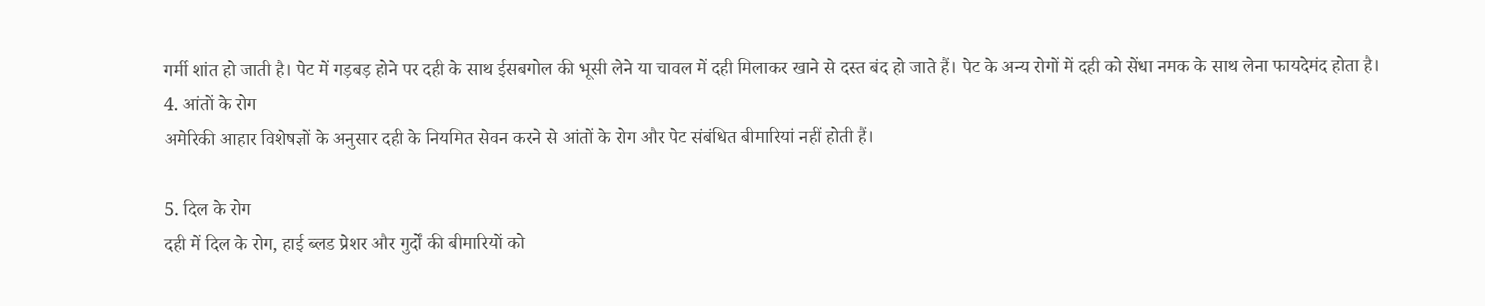गर्मी शांत हो जाती है। पेट में गड़बड़ होने पर दही के साथ ईसबगोल की भूसी लेने या चावल में दही मिलाकर खाने से दस्त बंद हो जाते हैं। पेट के अन्य रोगों में दही को सेंधा नमक के साथ लेना फायदेमंद होता है।
4. आंतों के रोग
अमेरिकी आहार विशेषज्ञों के अनुसार दही के नियमित सेवन करने से आंतों के रोग और पेट संबंधित बीमारियां नहीं होती हैं।

5. दिल के रोग
दही में दिल के रोग, हाई ब्लड प्रेशर और गुर्दों की बीमारियों को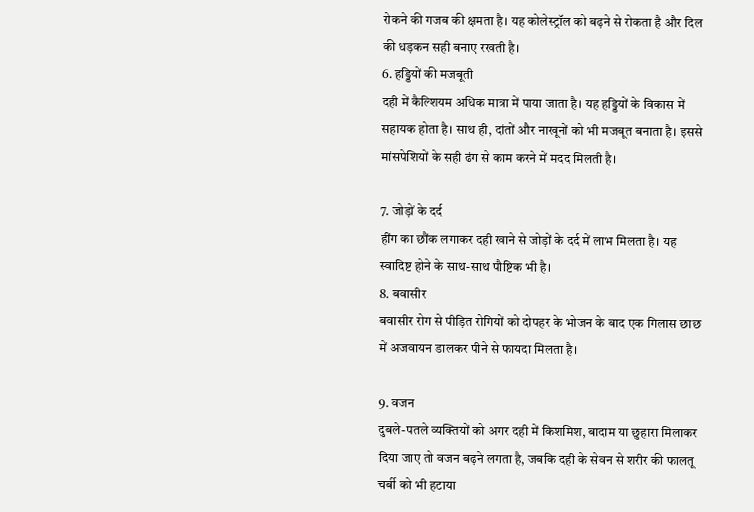रोकने की गजब की क्षमता है। यह कोलेस्ट्रॉल को बढ़ने से रोकता है और दिल की धड़कन सही बनाए रखती है।
6. हड्डियों की मजबूती
दही में कैल्शियम अधिक मात्रा में पाया जाता है। यह हड्डियों के विकास में सहायक होता है। साथ ही, दांतों और नाखूनों को भी मजबूत बनाता है। इससे मांसपेशियों के सही ढंग से काम करने में मदद मिलती है।

7. जोड़ों के दर्द
हींग का छौंक लगाकर दही खाने से जोड़ों के दर्द में लाभ मिलता है। यह स्वादिष्ट होने के साथ-साथ पौष्टिक भी है।
8. बवासीर
बवासीर रोग से पीड़ित रोगियों को दोपहर के भोजन के बाद एक गिलास छाछ में अजवायन डालकर पीने से फायदा मिलता है।

9. वजन
दुबले-पतले व्यक्तियों को अगर दही में किशमिश, बादाम या छुहारा मिलाकर दिया जाए तो वजन बढ़ने लगता है, जबकि दही के सेवन से शरीर की फालतू चर्बी को भी हटाया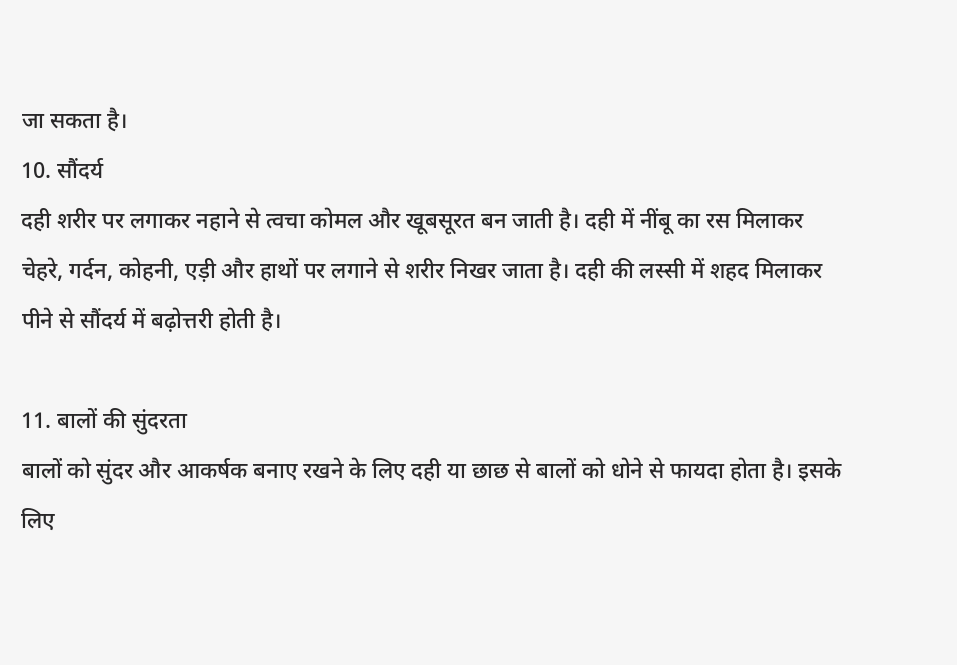जा सकता है।
10. सौंदर्य
दही शरीर पर लगाकर नहाने से त्वचा कोमल और खूबसूरत बन जाती है। दही में नींबू का रस मिलाकर चेहरे, गर्दन, कोहनी, एड़ी और हाथों पर लगाने से शरीर निखर जाता है। दही की लस्सी में शहद मिलाकर पीने से सौंदर्य में बढ़ोत्तरी होती है।

11. बालों की सुंदरता
बालों को सुंदर और आकर्षक बनाए रखने के लिए दही या छाछ से बालों को धोने से फायदा होता है। इसके लिए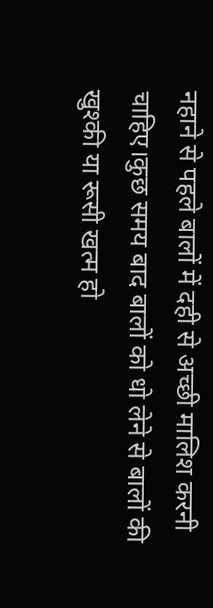नहाने से पहले बालों में दही से अच्छी मालिश करनी चाहिए।कुछ समय बाद बालों को धो लेने से बालों की खुश्की या रूसी खत्म हो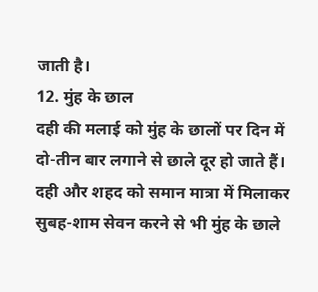जाती है।
12. मुंह के छाल
दही की मलाई को मुंह के छालों पर दिन में दो-तीन बार लगाने से छाले दूर हो जाते हैं। दही और शहद को समान मात्रा में मिलाकर सुबह-शाम सेवन करने से भी मुंह के छाले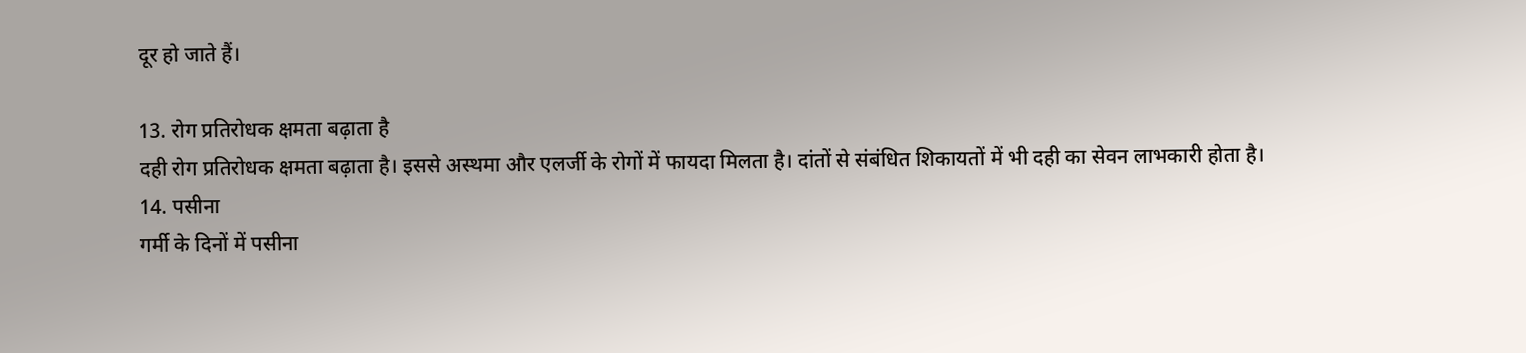दूर हो जाते हैं।

13. रोग प्रतिरोधक क्षमता बढ़ाता है
दही रोग प्रतिरोधक क्षमता बढ़ाता है। इससे अस्थमा और एलर्जी के रोगों में फायदा मिलता है। दांतों से संबंधित शिकायतों में भी दही का सेवन लाभकारी होता है।
14. पसीना
गर्मी के दिनों में पसीना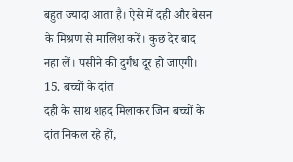बहुत ज्यादा आता है। ऐसे में दही और बेसन के मिश्रण से मालिश करें। कुछ देर बाद नहा लें। पसीने की दुर्गंध दूर हो जाएगी।
15. बच्चों के दांत
दही के साथ शहद मिलाकर जिन बच्चों के दांत निकल रहे हों,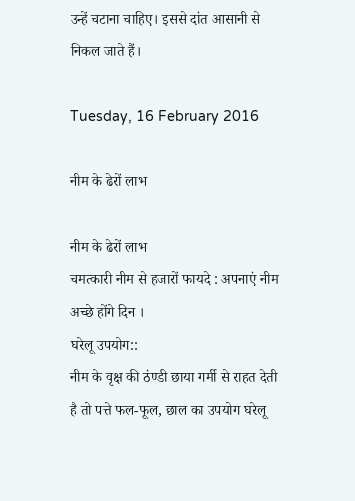उन्हें चटाना चाहिए। इससे दांत आसानी से निकल जाते हैं।

Tuesday, 16 February 2016

नीम के ढेरों लाभ

नीम के ढेरों लाभ
चमत्कारी नीम से हजारों फायदे : अपनाएं नीम अच्छे होंगे दिन ।
घरेलू उपयोग::
नीम के वृक्ष की ठंण्डी छाया गर्मी से राहत देती है तो पत्ते फल-फूल, छाल का उपयोग घरेलू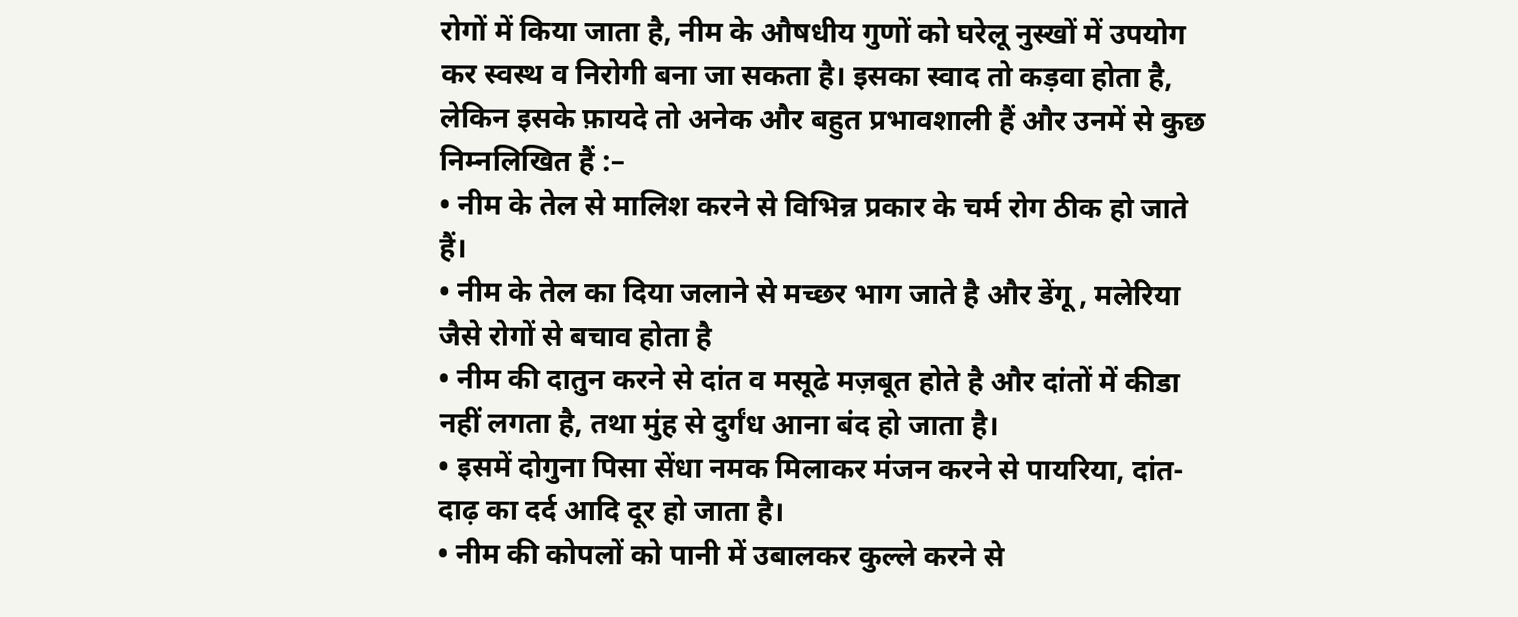रोगों में किया जाता है, नीम के औषधीय गुणों को घरेलू नुस्खों में उपयोग कर स्वस्थ व निरोगी बना जा सकता है। इसका स्वाद तो कड़वा होता है, लेकिन इसके फ़ायदे तो अनेक और बहुत प्रभावशाली हैं और उनमें से कुछ निम्नलिखित हैं :–
• नीम के तेल से मालिश करने से विभिन्न प्रकार के चर्म रोग ठीक हो जाते हैं।
• नीम के तेल का दिया जलाने से मच्छर भाग जाते है और डेंगू , मलेरिया जैसे रोगों से बचाव होता है
• नीम की दातुन करने से दांत व मसूढे मज़बूत होते है और दांतों में कीडा नहीं लगता है, तथा मुंह से दुर्गंध आना बंद हो जाता है।
• इसमें दोगुना पिसा सेंधा नमक मिलाकर मंजन करने से पायरिया, दांत-दाढ़ का दर्द आदि दूर हो जाता है।
• नीम की कोपलों को पानी में उबालकर कुल्ले करने से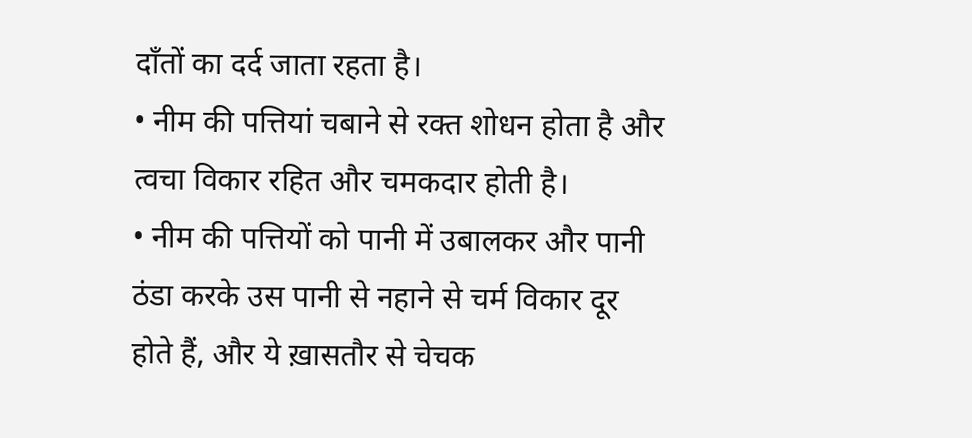दाँतों का दर्द जाता रहता है।
• नीम की पत्तियां चबाने से रक्त शोधन होता है और त्वचा विकार रहित और चमकदार होती है।
• नीम की पत्तियों को पानी में उबालकर और पानी ठंडा करके उस पानी से नहाने से चर्म विकार दूर होते हैं, और ये ख़ासतौर से चेचक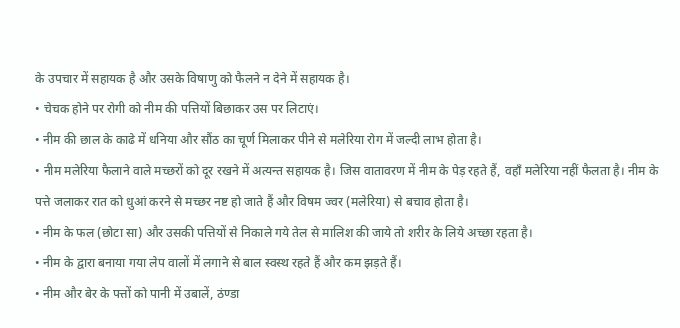के उपचार में सहायक है और उसके विषाणु को फैलने न देने में सहायक है।
• चेचक होने पर रोगी को नीम की पत्तियों बिछाकर उस पर लिटाएं।
• नीम की छाल के काढे में धनिया और सौंठ का चूर्ण मिलाकर पीने से मलेरिया रोग में जल्दी लाभ होता है।
• नीम मलेरिया फैलाने वाले मच्छरों को दूर रखने में अत्यन्त सहायक है। जिस वातावरण में नीम के पेड़ रहते हैं, वहाँ मलेरिया नहीं फैलता है। नीम के पत्ते जलाकर रात को धुआं करने से मच्छर नष्ट हो जाते हैं और विषम ज्वर (मलेरिया) से बचाव होता है।
• नीम के फल (छोटा सा) और उसकी पत्तियों से निकाले गये तेल से मालिश की जाये तो शरीर के लिये अच्छा रहता है।
• नीम के द्वारा बनाया गया लेप वालों में लगाने से बाल स्वस्थ रहते हैं और कम झड़ते हैं।
• नीम और बेर के पत्तों को पानी में उबालें, ठंण्डा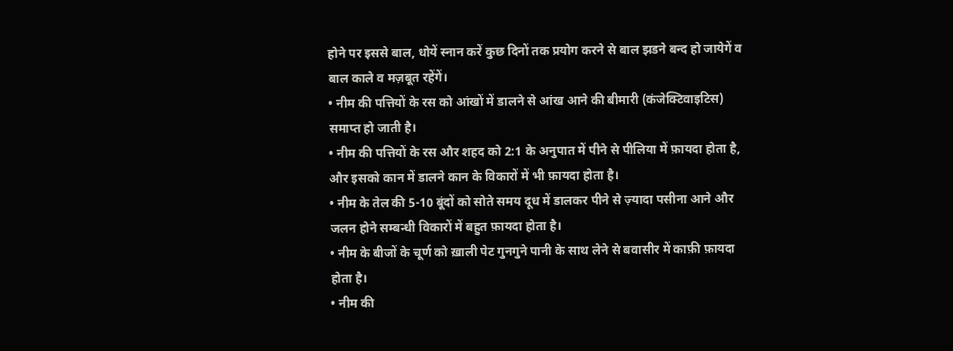होने पर इससे बाल, धोयें स्नान करें कुछ दिनों तक प्रयोग करने से बाल झडने बन्द हो जायेगें व बाल काले व मज़बूत रहेंगें।
• नीम की पत्तियों के रस को आंखों में डालने से आंख आने की बीमारी (कंजेक्टिवाइटिस) समाप्त हो जाती है।
• नीम की पत्तियों के रस और शहद को 2:1 के अनुपात में पीने से पीलिया में फ़ायदा होता है, और इसको कान में डालने कान के विकारों में भी फ़ायदा होता है।
• नीम के तेल की 5-10 बूंदों को सोते समय दूध में डालकर पीने से ज़्यादा पसीना आने और जलन होने सम्बन्धी विकारों में बहुत फ़ायदा होता है।
• नीम के बीजों के चूर्ण को ख़ाली पेट गुनगुने पानी के साथ लेने से बवासीर में काफ़ी फ़ायदा होता है।
• नीम की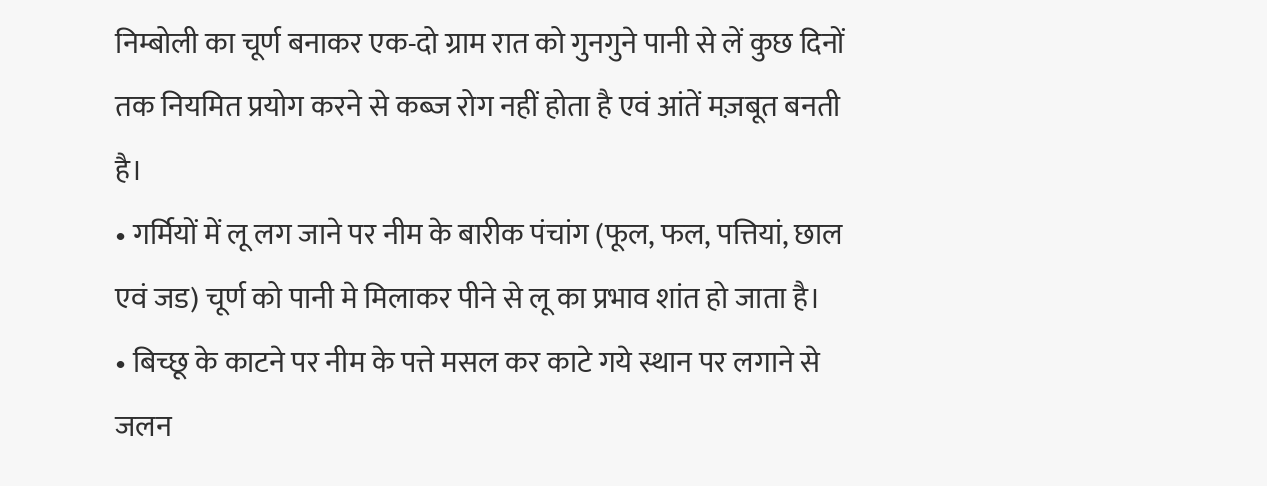निम्बोली का चूर्ण बनाकर एक-दो ग्राम रात को गुनगुने पानी से लें कुछ दिनों तक नियमित प्रयोग करने से कब्ज रोग नहीं होता है एवं आंतें मज़बूत बनती है।
• गर्मियों में लू लग जाने पर नीम के बारीक पंचांग (फूल, फल, पत्तियां, छाल एवं जड) चूर्ण को पानी मे मिलाकर पीने से लू का प्रभाव शांत हो जाता है।
• बिच्छू के काटने पर नीम के पत्ते मसल कर काटे गये स्थान पर लगाने से जलन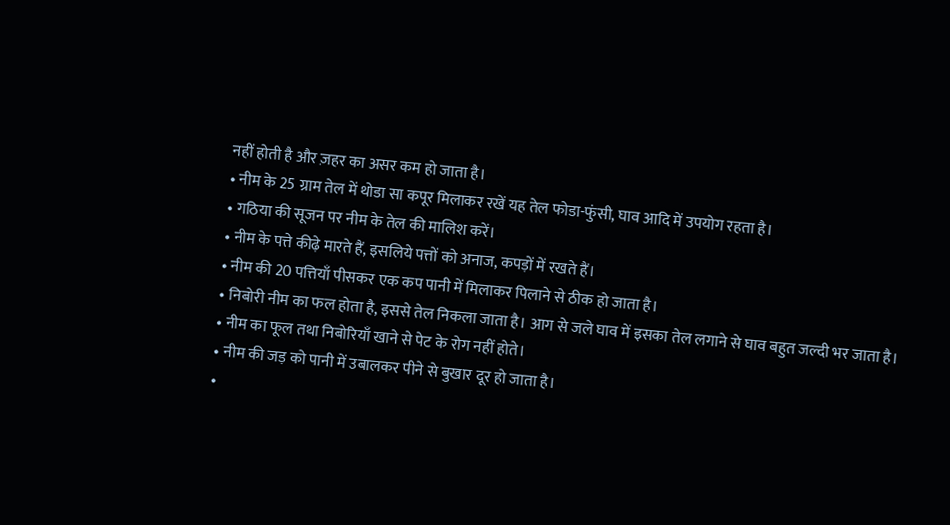नहीं होती है और ज़हर का असर कम हो जाता है।
• नीम के 25 ग्राम तेल में थोडा सा कपूर मिलाकर रखें यह तेल फोडा-फुंसी, घाव आदि में उपयोग रहता है।
• गठिया की सूजन पर नीम के तेल की मालिश करें।
• नीम के पत्ते कीढ़े मारते हैं, इसलिये पत्तों को अनाज, कपड़ों में रखते हैं।
• नीम की 20 पत्तियाँ पीसकर एक कप पानी में मिलाकर पिलाने से ठीक हो जाता है।
• निबोरी नीम का फल होता है, इससे तेल निकला जाता है। आग से जले घाव में इसका तेल लगाने से घाव बहुत जल्दी भर जाता है।
• नीम का फूल तथा निबोरियाँ खाने से पेट के रोग नहीं होते।
• नीम की जड़ को पानी में उबालकर पीने से बुखार दूर हो जाता है।
•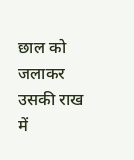छाल को जलाकर उसकी राख में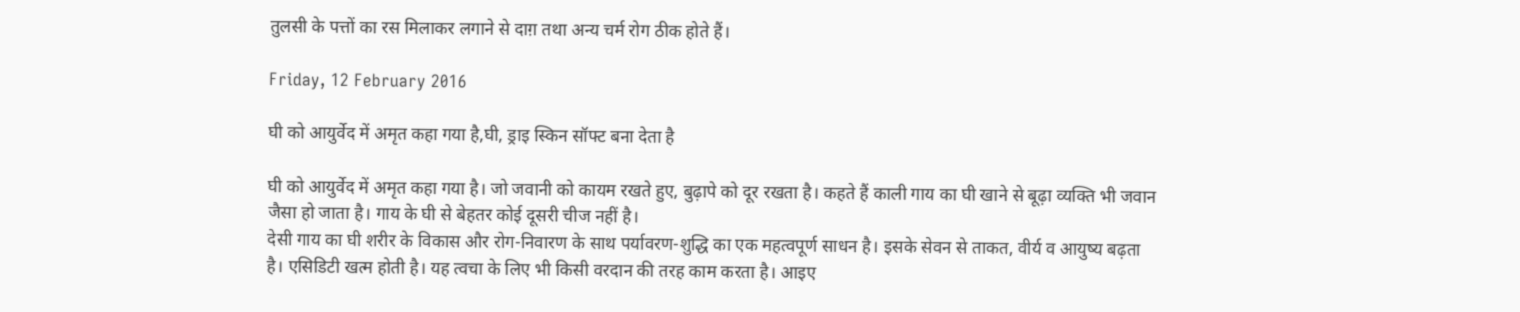तुलसी के पत्तों का रस मिलाकर लगाने से दाग़ तथा अन्य चर्म रोग ठीक होते हैं।

Friday, 12 February 2016

घी को आयुर्वेद में अमृत कहा गया है,घी, ड्राइ स्किन सॉफ्ट बना देता है

घी को आयुर्वेद में अमृत कहा गया है। जो जवानी को कायम रखते हुए, बुढ़ापे को दूर रखता है। कहते हैं काली गाय का घी खाने से बूढ़ा व्यक्ति भी जवान जैसा हो जाता है। गाय के घी से बेहतर कोई दूसरी चीज नहीं है।
देसी गाय का घी शरीर के विकास और रोग-निवारण के साथ पर्यावरण-शुद्धि का एक महत्वपूर्ण साधन है। इसके सेवन से ताकत, वीर्य व आयुष्य बढ़ता है। एसिडिटी खत्म होती है। यह त्वचा के लिए भी किसी वरदान की तरह काम करता है। आइए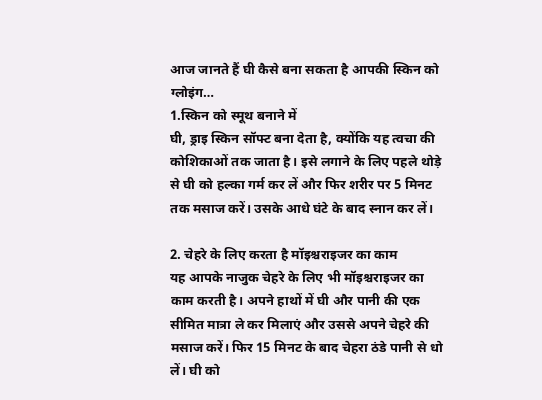आज जानते हैं घी कैसे बना सकता है आपकी स्किन को ग्लोइंग…
1.स्किन को स्मूथ बनाने में
घी, ड्राइ स्किन सॉफ्ट बना देता है, क्योंकि यह त्वचा की कोशिकाओं तक जाता है। इसे लगाने के लिए पहले थोड़े से घी को हल्का गर्म कर लें और फिर शरीर पर 5 मिनट तक मसाज करें। उसके आधे घंटे के बाद स्नान कर लें।

2. चेहरे के लिए करता है मॉइश्चराइजर का काम
यह आपके नाजुक चेहरे के लिए भी मॉइश्चराइजर का काम करती है। अपने हाथों में घी और पानी की एक सीमित मात्रा ले कर मिलाएं और उससे अपने चेहरे की मसाज करें। फिर 15 मिनट के बाद चेहरा ठंडे पानी से धो लें। घी को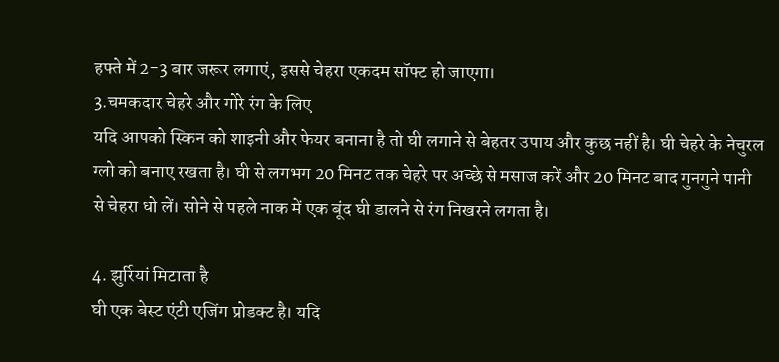हफ्ते में 2-3 बार जरूर लगाएं, इससे चेहरा एकदम सॉफ्ट हो जाएगा।
3.चमकदार चेहरे और गोरे रंग के लिए
यदि आपको स्किन को शाइनी और फेयर बनाना है तो घी लगाने से बेहतर उपाय और कुछ नहीं है। घी चेहरे के नेचुरल ग्लो को बनाए रखता है। घी से लगभग 20 मिनट तक चेहरे पर अच्छे से मसाज करें और 20 मिनट बाद गुनगुने पानी से चेहरा धो लें। सोने से पहले नाक में एक बूंद घी डालने से रंग निखरने लगता है।

4. झुर्रियां मिटाता है
घी एक बेस्ट एंटी एजिंग प्रोडक्ट है। यदि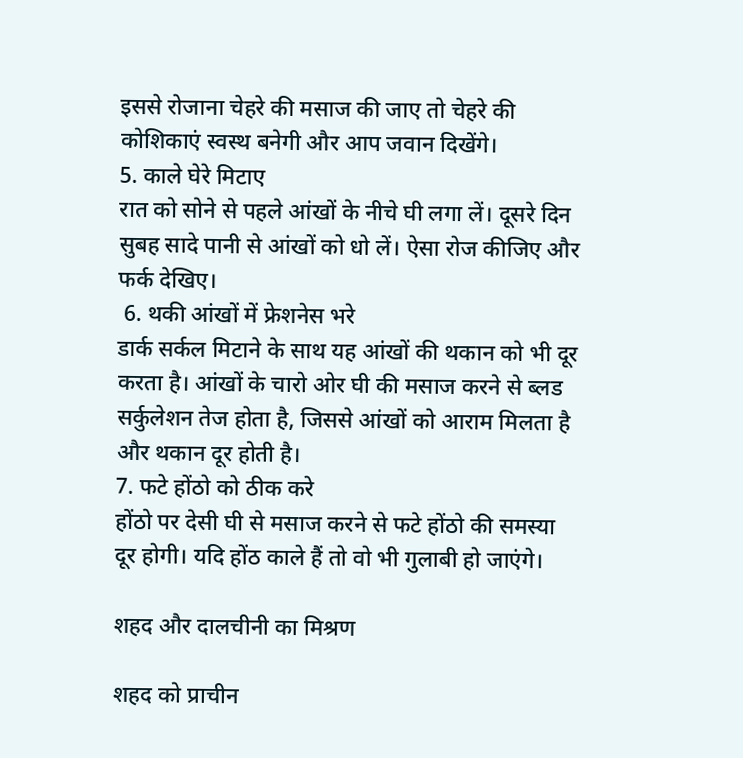इससे रोजाना चेहरे की मसाज की जाए तो चेहरे की कोशिकाएं स्वस्थ बनेगी और आप जवान दिखेंगे।
5. काले घेरे मिटाए
रात को सोने से पहले आंखों के नीचे घी लगा लें। दूसरे दिन सुबह सादे पानी से आंखों को धो लें। ऐसा रोज कीजिए और फर्क देखिए।
 6. थकी आंखों में फ्रेशनेस भरे
डार्क सर्कल मिटाने के साथ यह आंखों की थकान को भी दूर करता है। आंखों के चारो ओर घी की मसाज करने से ब्लड सर्कुलेशन तेज होता है, जिससे आंखों को आराम मिलता है और थकान दूर होती है।
7. फटे होंठो को ठीक करे
होंठो पर देसी घी से मसाज करने से फटे होंठो की समस्या दूर होगी। यदि होंठ काले हैं तो वो भी गुलाबी हो जाएंगे।

शहद और दालचीनी का मिश्रण

शहद को प्राचीन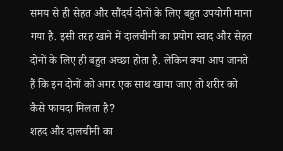समय से ही सेहत और सौंदर्य दोनों के लिए बहुत उपयोगी माना गया है. इसी तरह खाने में दालचीनी का प्रयोग स्वाद और सेहत दोनों के लिए ही बहुत अच्छा होता है. लेकिन क्या आप जानते हैं कि इन दोनों को अगर एक साथ खाया जाए तो शरीर को कैसे फायदा मिलता है?
शहद और दालचीनी का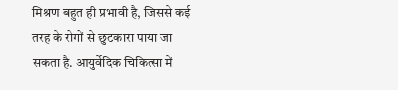मिश्रण बहुत ही प्रभावी है, जिससे कई तरह के रोगों से छुटकारा पाया जा सकता है. आयुर्वेदिक चिकित्‍सा में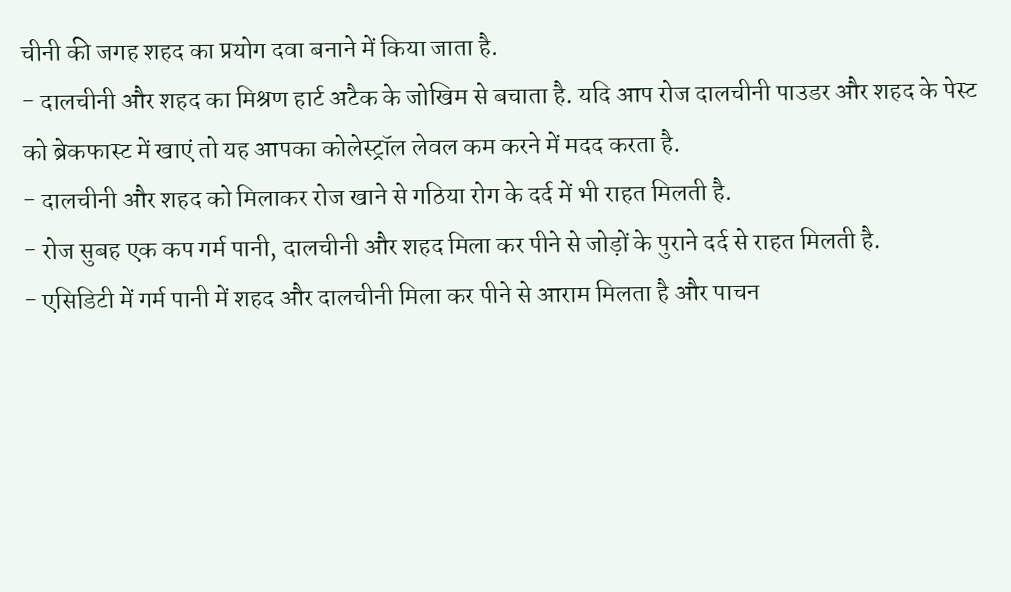चीनी की जगह शहद का प्रयोग दवा बनाने में किया जाता है.
- दालचीनी और शहद का मिश्रण हार्ट अटैक के जोखिम से बचाता है. यदि आप रोज दालचीनी पाउडर और शहद के पेस्‍ट को ब्रेकफास्‍ट में खाएं तो यह आपका कोलेस्‍ट्रॉल लेवल कम करने में मदद करता है.
- दालचीनी और शहद को मिलाकर रोज खाने से गठिया रोग के दर्द में भी राहत मिलती है.
- रोज सुबह एक कप गर्म पानी, दालचीनी और शहद मिला कर पीने से जोड़ों के पुराने दर्द से राहत मिलती है.
- एसिडिटी में गर्म पानी में शहद और दालचीनी मिला कर पीने से आराम मिलता है और पाचन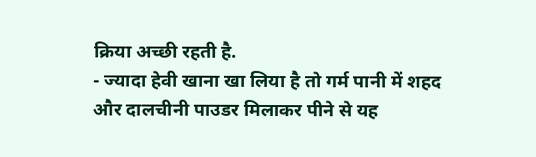क्रिया अच्छी रहती है.
- ज्यादा हेवी खाना खा लिया है तो गर्म पानी में शहद और दालचीनी पाउडर मिलाकर पीने से यह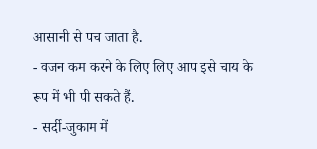आसानी से पच जाता है.
- वजन कम करने के लिए लिए आप इसे चाय के रूप में भी पी सकते हैं.
- सर्दी-जुकाम में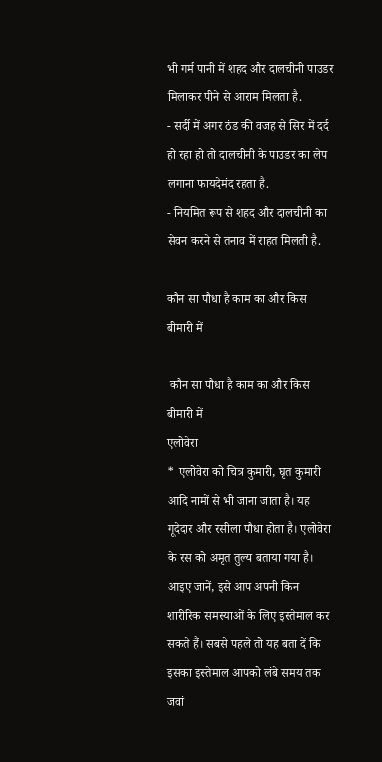भी गर्म पानी में शहद और दालचीनी पाउडर मिलाकर पीने से आराम मिलता है.
- सर्दी में अगर ठंड की वजह से सिर में दर्द हो रहा हो तो दालचीनी के पाउडर का लेप लगाना फायदेमंद रहता है.
- नियमित रूप से शहद और दालचीनी का सेवन करने से तनाव में राहत मिलती है.

कौन सा पौधा है काम का और किस बीमारी में

 कौन सा पौधा है काम का और किस बीमारी में
एलोवेरा
* एलोवेरा को चित्र कुमारी, घृत कुमारी आदि नामों से भी जाना जाता है। यह गूदेदार और रसीला पौधा होता है। एलोवेरा के रस को अमृत तुल्य बताया गया है। आइए जानें, इसे आप अपनी किन शारीरिक समस्याओं के लिए इस्तेमाल कर सकते हैं। सबसे पहले तो यह बता दें कि इसका इस्तेमाल आपको लंबे समय तक जवां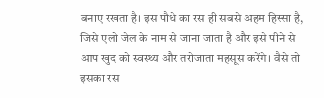बनाए रखता है। इस पौधे का रस ही सबसे अहम हिस्सा है, जिसे एलो जेल के नाम से जाना जाता है और इसे पीने से आप खुद को स्वस्थ्य और तरोजाता महसूस करेंगे। वैसे तो इसका रस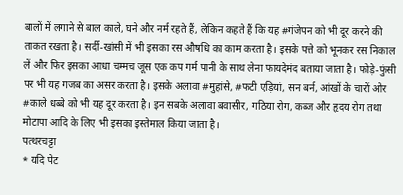बालों में लगाने से बाल काले, घने और नर्म रहते हैं, लेकिन कहते हैं कि यह #गंजेपन को भी दूर करने की ताकत रखता है। सर्दी-खांसी में भी इसका रस औषधि का काम करता है। इसके पत्ते को भूनकर रस निकाल लें और फिर इसका आधा चम्मच जूस एक कप गर्म पानी के साथ लेना फायदेमंद बताया जाता है। फोड़े-फुंसी पर भी यह गजब का असर करता है। इसके अलावा #मुहांसे, #फटी एड़ियां, सन बर्न, आंखों के चारों ओर #काले धब्बे को भी यह दूर करता है। इन सबके अलावा बवासीर, गठिया रोग, कब्ज और हृदय रोग तथा मोटापा आदि के लिए भी इसका इस्तेमाल किया जाता है।
पत्थरचट्टा
* यदि पेट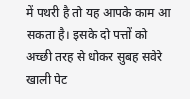में पथरी है तो यह आपके काम आ सकता है। इसके दो पत्तों को अच्छी तरह से धोकर सुबह सवेरे खाली पेट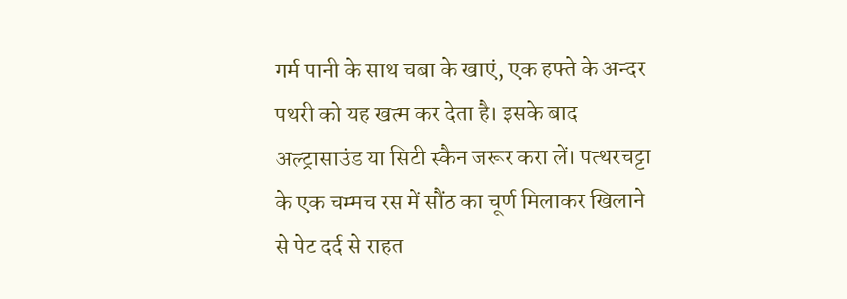गर्म पानी के साथ चबा के खाएं, एक हफ्ते के अन्दर पथरी को यह खत्म कर देता है। इसके बाद अल्ट्रासाउंड या सिटी स्कैन जरूर करा लें। पत्थरचट्टा के एक चम्मच रस में सौंठ का चूर्ण मिलाकर खिलाने से पेट दर्द से राहत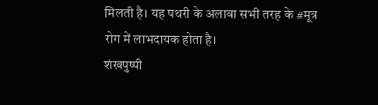मिलती है। यह पथरी के अलावा सभी तरह के #मूत्र रोग में लाभदायक होता है।
शंखपुष्पी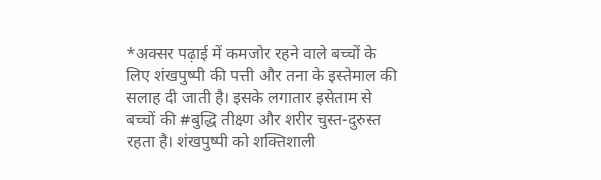*अक्सर पढ़ाई में कमजोर रहने वाले बच्चों के लिए शंखपुष्पी की पत्ती और तना के इस्तेमाल की सलाह दी जाती है। इसके लगातार इसेताम से बच्चों की #बुद्धि तीक्ष्ण और शरीर चुस्त-दुरुस्त रहता है। शंखपुष्पी को शक्तिशाली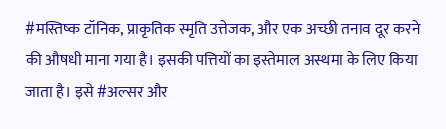#मस्तिष्क टॉनिक, प्राकृतिक स्मृति उत्तेजक, और एक अच्छी तनाव दूर करने की औषधी माना गया है। इसकी पत्तियों का इस्तेमाल अस्थमा के लिए किया जाता है। इसे #अल्सर और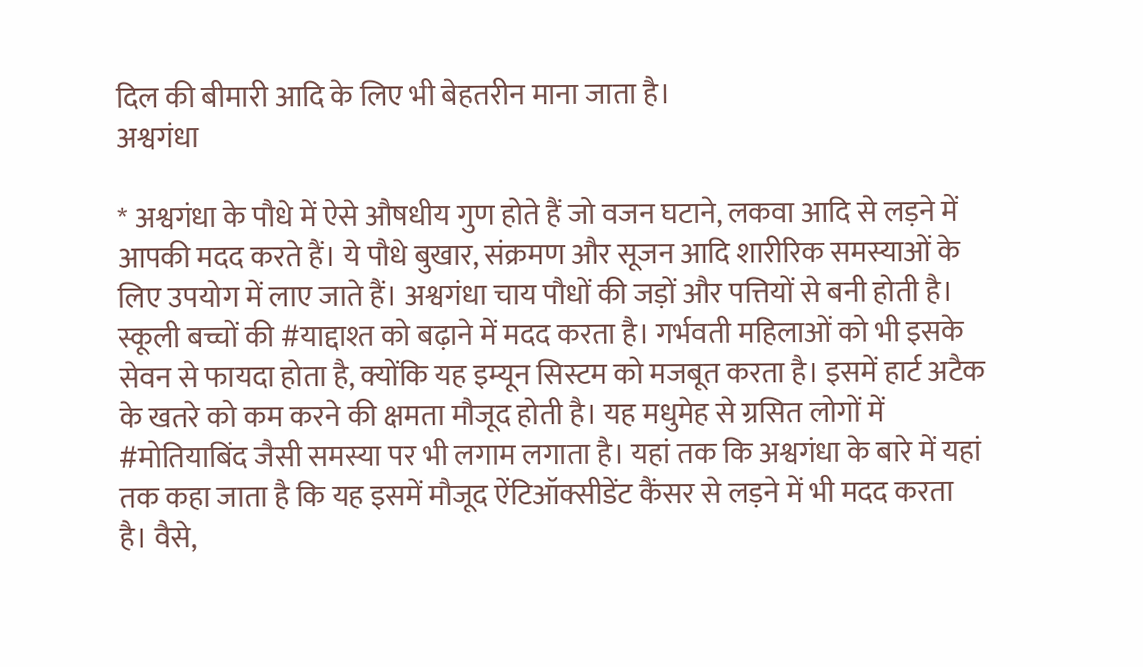दिल की बीमारी आदि के लिए भी बेहतरीन माना जाता है।
अश्वगंधा

* अश्वगंधा के पौधे में ऐसे औषधीय गुण होते हैं जो वजन घटाने, लकवा आदि से लड़ने में आपकी मदद करते हैं। ये पौधे बुखार, संक्रमण और सूजन आदि शारीरिक समस्याओं के लिए उपयोग में लाए जाते हैं। अश्वगंधा चाय पौधों की जड़ों और पत्तियों से बनी होती है। स्कूली बच्चों की #याद्दाश्त को बढ़ाने में मदद करता है। गर्भवती महिलाओं को भी इसके सेवन से फायदा होता है, क्योंकि यह इम्यून सिस्टम को मजबूत करता है। इसमें हार्ट अटैक के खतरे को कम करने की क्षमता मौजूद होती है। यह मधुमेह से ग्रसित लोगों में #मोतियाबिंद जैसी समस्या पर भी लगाम लगाता है। यहां तक कि अश्वगंधा के बारे में यहां तक कहा जाता है कि यह इसमें मौजूद ऐंटिऑक्सीडेंट कैंसर से लड़ने में भी मदद करता है। वैसे,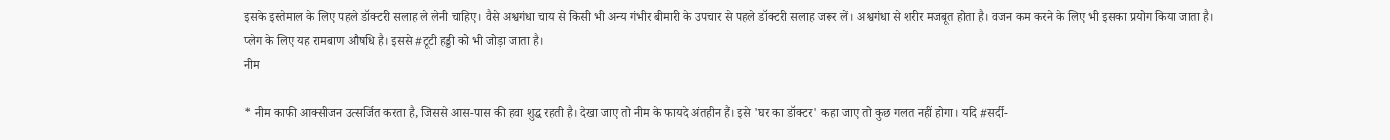इसके इस्तेमाल के लिए पहले डॉक्टरी सलाह ले लेनी चाहिए। वैसे अश्वगंधा चाय से किसी भी अन्य गंभीर बीमारी के उपचार से पहले डॉक्टरी सलाह जरूर लें। अश्वगंधा से शरीर मजबूत होता है। वजन कम करने के लिए भी इसका प्रयोग किया जाता है। प्लेग के लिए यह रामबाण औषधि है। इससे #टूटी हड्डी को भी जोड़ा जाता है।
नीम

* नीम काफी आक्सीजन उत्सर्जित करता है, जिससे आस-पास की हवा शुद्ध रहती है। देखा जाए तो नीम के फायदे अंतहीन हैं। इसे 'घर का डॉक्टर' कहा जाए तो कुछ गलत नहीं होगा। यदि #सर्दी-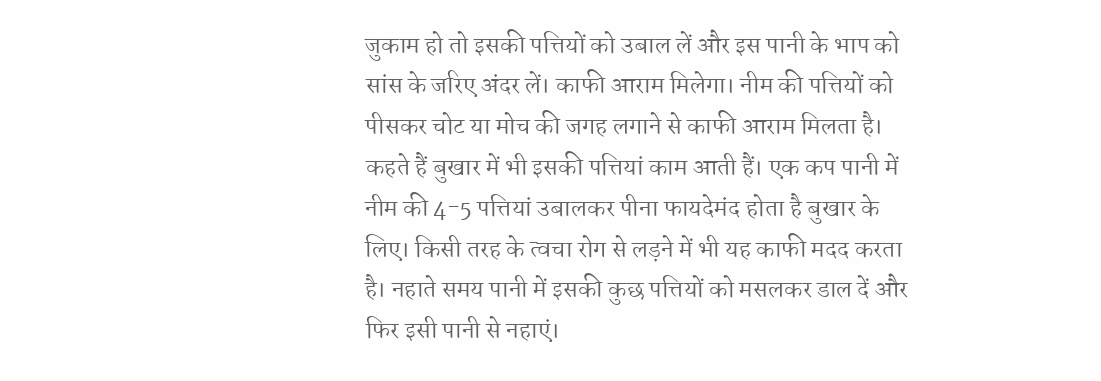जुकाम हो तो इसकी पत्तियों को उबाल लें और इस पानी के भाप को सांस के जरिए अंदर लें। काफी आराम मिलेगा। नीम की पत्तियों को पीसकर चोट या मोच की जगह लगाने से काफी आराम मिलता है। कहते हैं बुखार में भी इसकी पत्तियां काम आती हैं। एक कप पानी में नीम की 4-5 पत्तियां उबालकर पीना फायदेमंद होता है बुखार के लिए। किसी तरह के त्वचा रोग से लड़ने में भी यह काफी मदद करता है। नहाते समय पानी में इसकी कुछ पत्तियों को मसलकर डाल दें और फिर इसी पानी से नहाएं।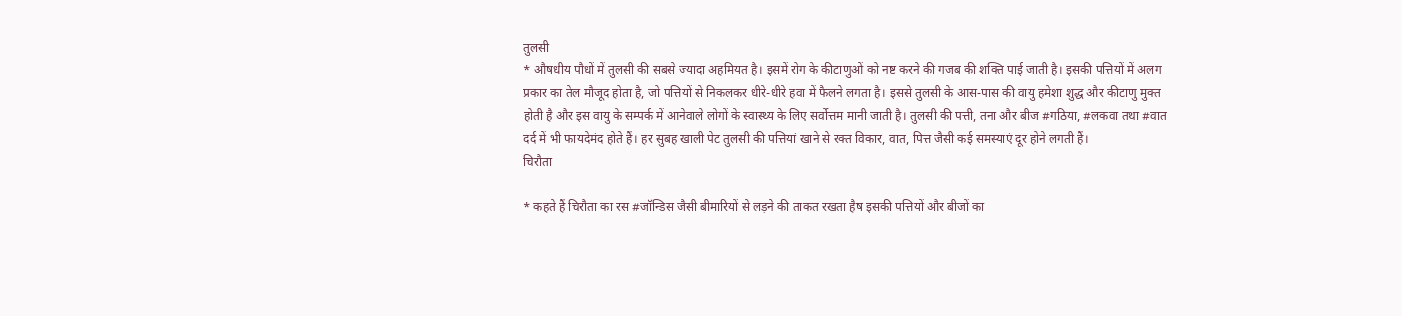तुलसी
* औषधीय पौधों में तुलसी की सबसे ज्यादा अहमियत है। इसमें रोग के कीटाणुओं को नष्ट करने की गजब की शक्ति पाई जाती है। इसकी पत्तियों में अलग प्रकार का तेल मौजूद होता है, जो पत्तियों से निकलकर धीरे-धीरे हवा में फैलने लगता है। इससे तुलसी के आस-पास की वायु हमेशा शुद्ध और कीटाणु मुक्त होती है और इस वायु के सम्पर्क में आनेवाले लोगों के स्वास्थ्य के लिए सर्वोत्तम मानी जाती है। तुलसी की पत्ती, तना और बीज #गठिया, #लकवा तथा #वात दर्द में भी फायदेमंद होते हैं। हर सुबह खाली पेट तुलसी की पत्तियां खाने से रक्त विकार, वात, पित्त जैसी कई समस्याएं दूर होने लगती हैं।
चिरौता

* कहते हैं चिरौता का रस #जॉन्डिस जैसी बीमारियों से लड़ने की ताकत रखता हैष इसकी पत्तियों और बीजों का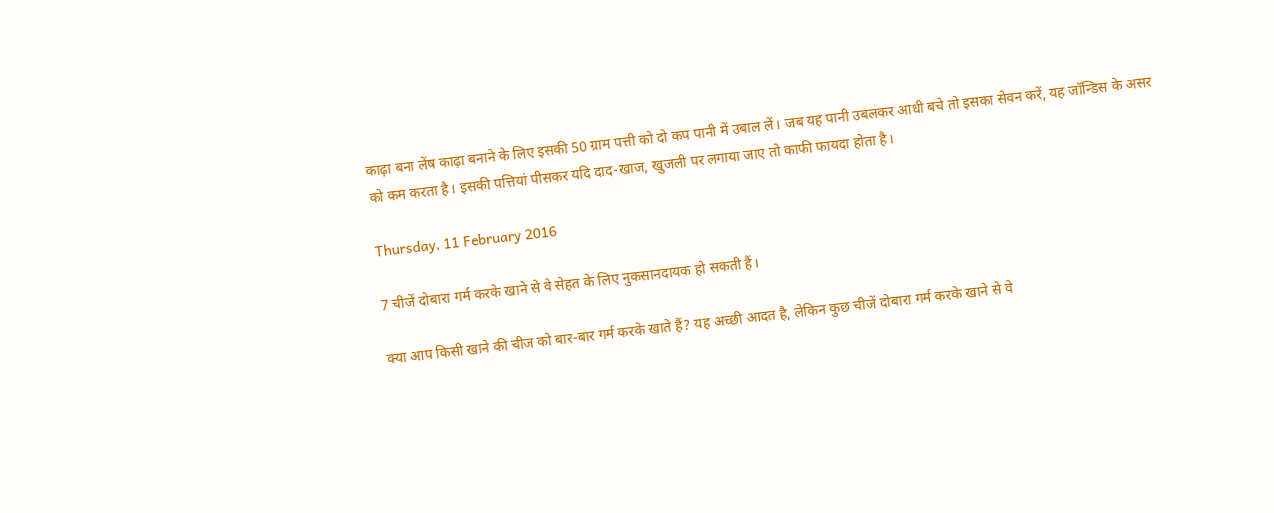काढ़ा बना लेंष काढ़ा बनाने के लिए इसकी 50 ग्राम पत्ती को दो कप पानी में उबाल लें। जब यह पानी उबलकर आधी बचे तो इसका सेवन करें, यह जॉन्डिस के असर को कम करता है। इसकी पत्तियां पीसकर यदि दाद-खाज, खुजली पर लगाया जाए तो काफी फायदा होता है।

Thursday, 11 February 2016

7 चीजें दोबारा गर्म करके खाने से वे सेहत के लिए नुकसानदायक हो सकती हैं।

क्या आप किसी खाने की चीज को बार-बार गर्म करके खाते हैं? यह अच्छी आदत है, लेकिन कुछ चीजें दोबारा गर्म करके खाने से वे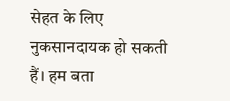सेहत के लिए नुकसानदायक हो सकती हैं। हम बता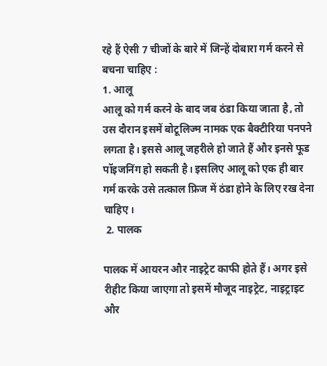रहे हैं ऐसी 7 चीजों के बारे में जिन्हें दोबारा गर्म करने से बचना चाहिए :
1. आलू
आलू को गर्म करने के बाद जब ठंडा किया जाता है, तो उस दौरान इसमें बोटूलिज्म नामक एक बैक्टीरिया पनपने लगता है। इससे आलू जहरीले हो जाते हैं और इनसे फूड पॉइजनिंग हो सकती है। इसलिए आलू को एक ही बार गर्म करके उसे तत्काल फ्रिज में ठंडा होने के लिए रख देना चाहिए।
 2. पालक

पालक में आयरन और नाइट्रेट काफी होते हैं। अगर इसे रीहीट किया जाएगा तो इसमें मौजूद नाइट्रेट, नाइट्राइट और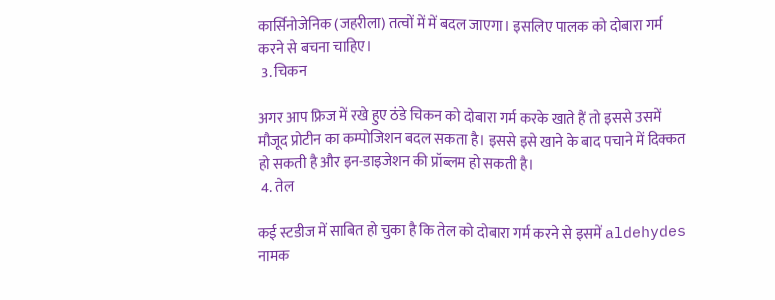कार्सिनोजेनिक (जहरीला) तत्वों में में बदल जाएगा। इसलिए पालक को दोबारा गर्म करने से बचना चाहिए।
 3. चिकन

अगर आप फ्रिज में रखे हुए ठंडे चिकन को दोबारा गर्म करके खाते हैं तो इससे उसमें मौजूद प्रोटीन का कम्पोजिशन बदल सकता है। इससे इसे खाने के बाद पचाने में दिक्कत हो सकती है और इन-डाइजेशन की प्रॉब्लम हो सकती है।
 4. तेल

कई स्टडीज में साबित हो चुका है कि तेल को दोबारा गर्म करने से इसमें aldehydes नामक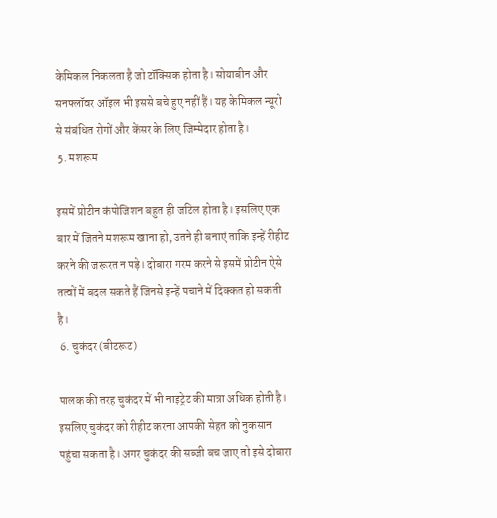केमिकल निकलता है जो टॉक्सिक होता है। सोयाबीन और सनफ्लॉवर ऑइल भी इससे बचे हुए नहीं हैं। यह केमिकल न्यूरो से संबंधित रोगों और केंसर के लिए जिम्मेदार होता है।
 5. मशरूम

इसमें प्रोटीन कंपोजिशन बहुत ही जटिल होता है। इसलिए एक बार में जितने मशरूम खाना हो, उतने ही बनाएं ताकि इन्हें रीहीट करने की जरूरत न पड़े। दोबारा गरम करने से इसमें प्रोटीन ऐसे तत्वों में बदल सकते हैं जिनसे इन्हें पचाने में दिक्कत हो सकती है।
 6. चुकंदर (बीटरूट)

पालक की तरह चुकंदर में भी नाइट्रेट की मात्रा अधिक होती है। इसलिए चुकंदर को रीहीट करना आपकी सेहत को नुकसान पहुंचा सकता है। अगर चुकंदर की सब्जी बच जाए तो इसे दोबारा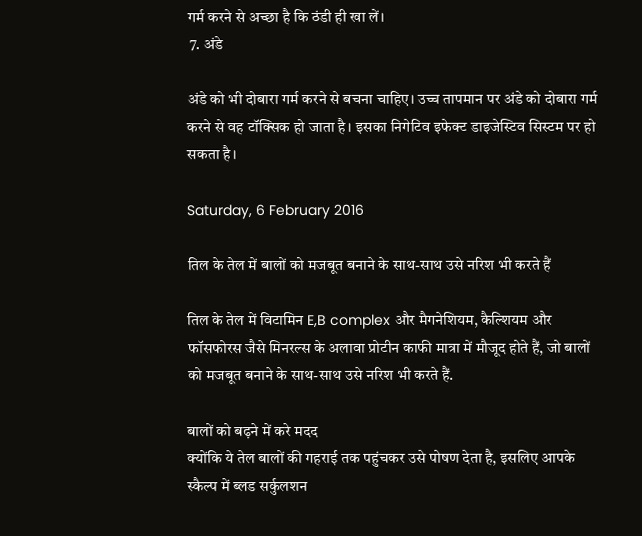गर्म करने से अच्छा है कि ठंडी ही खा लें।
 7. अंडे

अंडे को भी दोबारा गर्म करने से बचना चाहिए। उच्च तापमान पर अंडे को दोबारा गर्म करने से वह टॉक्सिक हो जाता है। इसका निगेटिव इफेक्ट डाइजेस्टिव सिस्टम पर हो सकता है।

Saturday, 6 February 2016

तिल के तेल में बालों को मजबूत बनाने के साथ-साथ उसे नरिश भी करते हैं

तिल के तेल में विटामिन E,B complex और मैगनेशियम, कैल्शियम और फॉसफोरस जैसे मिनरल्स के अलावा प्रोटीन काफी मात्रा में मौजूद होते हैं, जो बालों को मजबूत बनाने के साथ-साथ उसे नरिश भी करते हैं.

बालों को बढ़ने में करे मदद
क्योंकि ये तेल बालों की गहराई तक पहुंचकर उसे पोषण देता है, इसलिए आपके स्कैल्प में ब्लड सर्कुलशन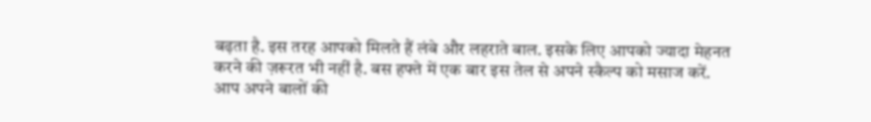बढ़ता है. इस तरह आपको मिलते हैं लंबे और लहराते बाल. इसके लिए आपको ज्यादा मेहनत करने की ज़रूरत भी नहीं है. बस हफ्ते में एक बार इस तेल से अपने स्कैल्प को मसाज करें. आप अपने बालों की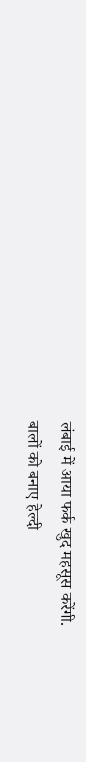लंबाई में आया फर्क खुद महसूस करेंगी.
बालों को बनाए हेल्दी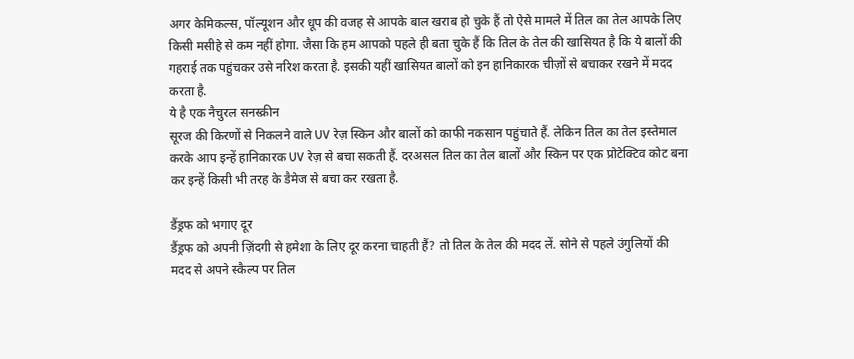अगर केमिकल्स, पॉल्यूशन और धूप की वजह से आपके बाल खराब हो चुके हैं तो ऐसे मामले में तिल का तेल आपके लिए किसी मसीहे से कम नहीं होगा. जैसा कि हम आपको पहले ही बता चुके हैं कि तिल के तेल की खासियत है कि ये बालों की गहराई तक पहुंचकर उसे नरिश करता है. इसकी यहीं खासियत बालों को इन हानिकारक चीज़ों से बचाकर रखने में मदद करता है.
ये है एक नैचुरल सनस्क्रीन
सूरज की किरणों से निकलने वाले UV रेज़ स्किन और बालों को काफी नकसान पहुंचाते हैं. लेकिन तिल का तेल इस्तेमाल करके आप इन्हें हानिकारक UV रेज़ से बचा सकती हैं. दरअसल तिल का तेल बालों और स्किन पर एक प्रोटेक्टिव कोट बना कर इन्हें किसी भी तरह के डैमेज से बचा कर रखता है.

डैंड्रफ को भगाए दूर
डैंड्रफ को अपनी ज़िंदगी से हमेशा के लिए दूर करना चाहती हैं? तो तिल के तेल की मदद लें. सोने से पहले उंगुलियों की मदद से अपने स्कैल्प पर तिल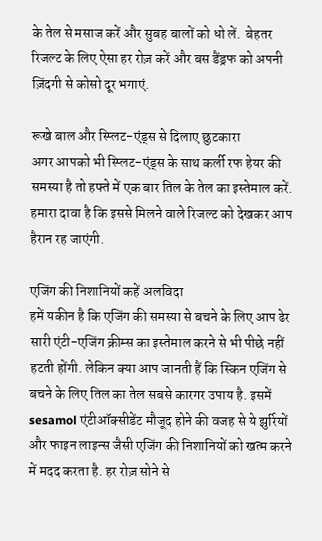के तेल से मसाज करें और सुबह बालों को धो लें.  बेहतर रिजल्ट के लिए ऐसा हर रोज़ करें और बस डैंड्रफ को अपनी ज़िंदगी से कोसो दूर भगाएं.

रूखे बाल और स्प्लिट-एंड्स से दिलाए छुटकारा
अगर आपको भी स्प्लिट-एंड्स के साथ कर्ली रफ हेयर की समस्या है तो हफ्ते में एक बार तिल के तेल का इस्तेमाल करें. हमारा दावा है कि इससे मिलने वाले रिजल्ट को देखकर आप हैरान रह जाएंगी.

एजिंग की निशानियों कहें अलविदा
हमें यकीन है कि एजिंग की समस्या से बचने के लिए आप ढेर सारी एंटी-एजिंग क्रीम्स का इस्तेमाल करने से भी पीछे नहीं हटती होंगी. लेकिन क्या आप जानती हैं कि स्किन एजिंग से बचने के लिए तिल का तेल सबसे कारगर उपाय है. इसमें sesamol एंटीऑक्सीडेंट मौजूद होने की वजह से ये झुर्रियों और फाइन लाइन्स जैसी एजिंग की निशानियों को खत्म करने में मदद करता है. हर रोज़ सोने से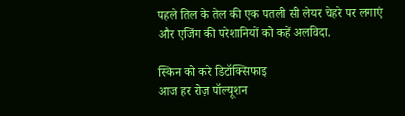पहले तिल के तेल की एक पतली सी लेयर चेहरे पर लगाएं और एजिंग की परेशानियों को कहें अलविदा.

स्किन को करे डिटॉक्सिफाइ
आज हर रोज़ पॉल्यूशन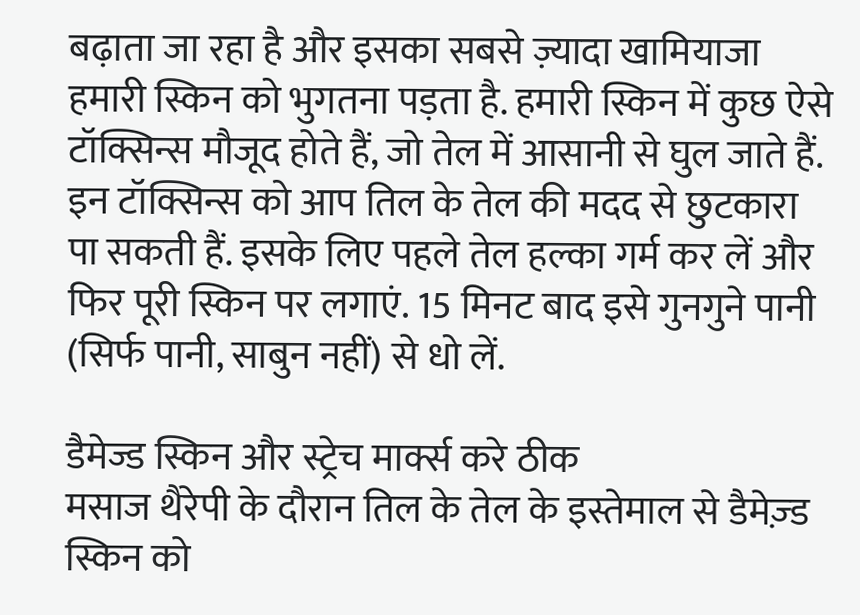बढ़ाता जा रहा है और इसका सबसे ज़्यादा खामियाजा हमारी स्किन को भुगतना पड़ता है. हमारी स्किन में कुछ ऐसे टॉक्सिन्स मौजूद होते हैं, जो तेल में आसानी से घुल जाते हैं. इन टॉक्सिन्स को आप तिल के तेल की मदद से छुटकारा पा सकती हैं. इसके लिए पहले तेल हल्का गर्म कर लें और फिर पूरी स्किन पर लगाएं. 15 मिनट बाद इसे गुनगुने पानी (सिर्फ पानी, साबुन नहीं) से धो लें.

डैमेज्ड स्किन और स्ट्रेच मार्क्स करे ठीक
मसाज थैरेपी के दौरान तिल के तेल के इस्तेमाल से डैमेज़्ड स्किन को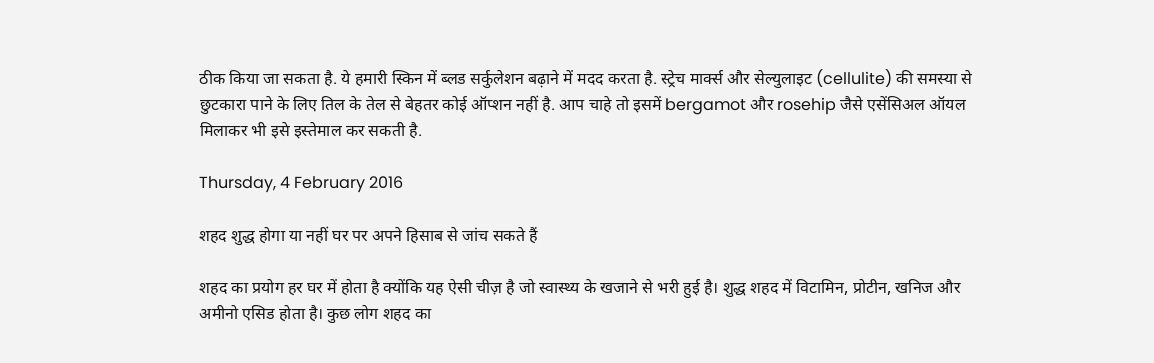ठीक किया जा सकता है. ये हमारी स्किन में ब्लड सर्कुलेशन बढ़ाने में मदद करता है. स्ट्रेच मार्क्स और सेल्युलाइट (cellulite) की समस्या से छुटकारा पाने के लिए तिल के तेल से बेहतर कोई ऑप्शन नहीं है. आप चाहे तो इसमें bergamot और rosehip जैसे एसेंसिअल ऑयल मिलाकर भी इसे इस्तेमाल कर सकती है.

Thursday, 4 February 2016

शहद शुद्ध होगा या नहीं घर पर अपने हिसाब से जांच सकते हैं

शहद का प्रयोग हर घर में होता है क्‍योंकि यह ऐसी चीज़ है जो स्‍वास्‍थ्‍य के खजाने से भरी हुई है। शुद्ध शहद में विटामिन, प्रोटीन, खनिज और अमीनो एसिड होता है। कुछ लोग शहद का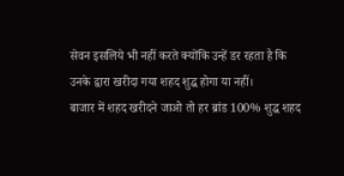सेवन इसलिये भी नहीं करते क्‍योंकि उन्‍हें डर रहता है कि उनके द्वारा खरीदा गया शहद शुद्ध होगा या नहीं।
बाजार में शहद खरीदने जाओ तो हर ब्रांड 100% शुद्ध शहद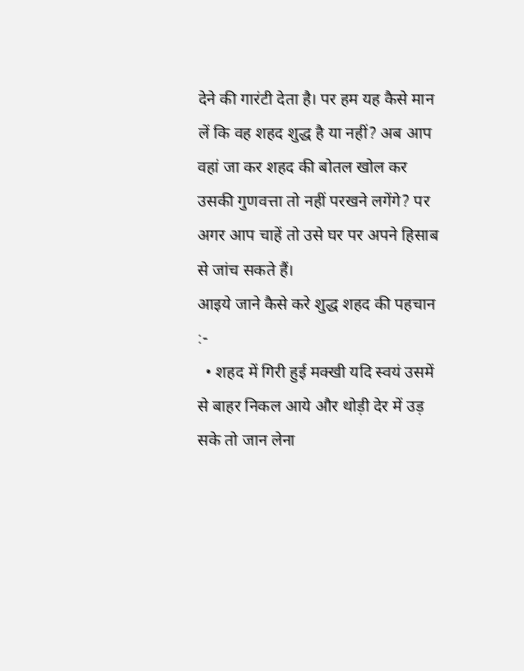देने की गारंटी देता है। पर हम यह कैसे मान लें कि वह शहद शुद्ध है या नहीं? अब आप वहां जा कर शहद की बोतल खोल कर उसकी गुणवत्ता तो नहीं परखने लगेंगे? पर अगर आप चाहें तो उसे घर पर अपने हिसाब से जांच सकते हैं।
आइये जाने कैसे करे शुद्ध शहद की पहचान :-
  • शहद में गिरी हुई मक्खी यदि स्वयं उसमें से बाहर निकल आये और थोड़ी देर में उड़ सके तो जान लेना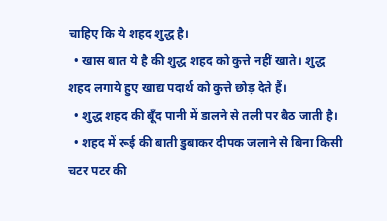चाहिए कि ये शहद शुद्ध है।
  • खास बात ये है की शुद्ध शहद को कुत्ते नहीं खाते। शुद्ध शहद लगाये हुए खाद्य पदार्थ को कुत्ते छोड़ देते हैं।
  • शुद्ध शहद की बूँद पानी में डालने से तली पर बैठ जाती है।
  • शहद में रूई की बाती डुबाकर दीपक जलाने से बिना किसी चटर पटर की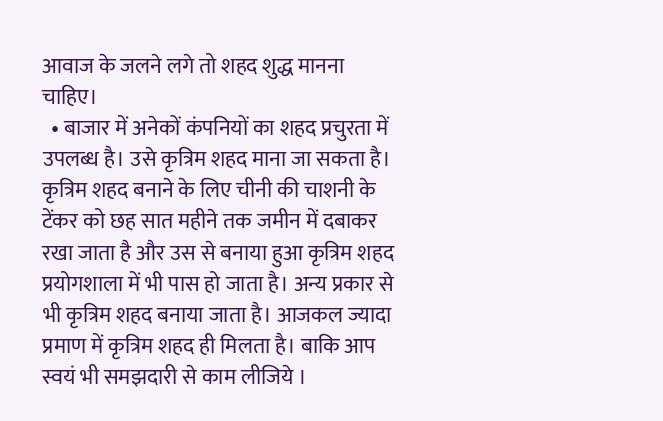आवाज के जलने लगे तो शहद शुद्ध मानना चाहिए।
  • बाजार में अनेकों कंपनियों का शहद प्रचुरता में उपलब्ध है। उसे कृत्रिम शहद माना जा सकता है। कृत्रिम शहद बनाने के लिए चीनी की चाशनी के टेंकर को छह सात महीने तक जमीन में दबाकर रखा जाता है और उस से बनाया हुआ कृत्रिम शहद प्रयोगशाला में भी पास हो जाता है। अन्य प्रकार से भी कृत्रिम शहद बनाया जाता है। आजकल ज्यादा प्रमाण में कृत्रिम शहद ही मिलता है। बाकि आप स्वयं भी समझदारी से काम लीजिये ।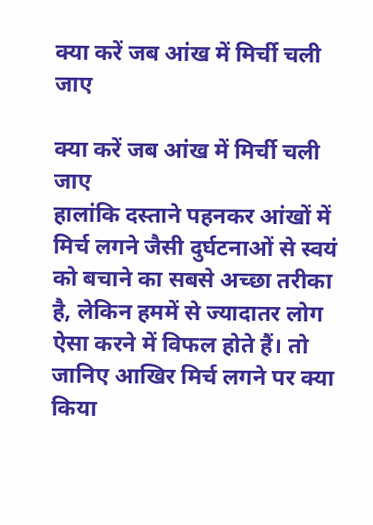क्‍या करें जब आंख में मिर्ची चली जाए

क्‍या करें जब आंख में मिर्ची चली जाए
हालांकि दस्‍ताने पहनकर आंखों में मिर्च लगने जैसी दुर्घटनाओं से स्‍वयं को बचाने का सबसे अच्‍छा तरीका है, लेकिन हममें से ज्‍यादातर लोग ऐसा करने में विफल होते हैं। तो जानिए आखिर मिर्च लगने पर क्‍या किया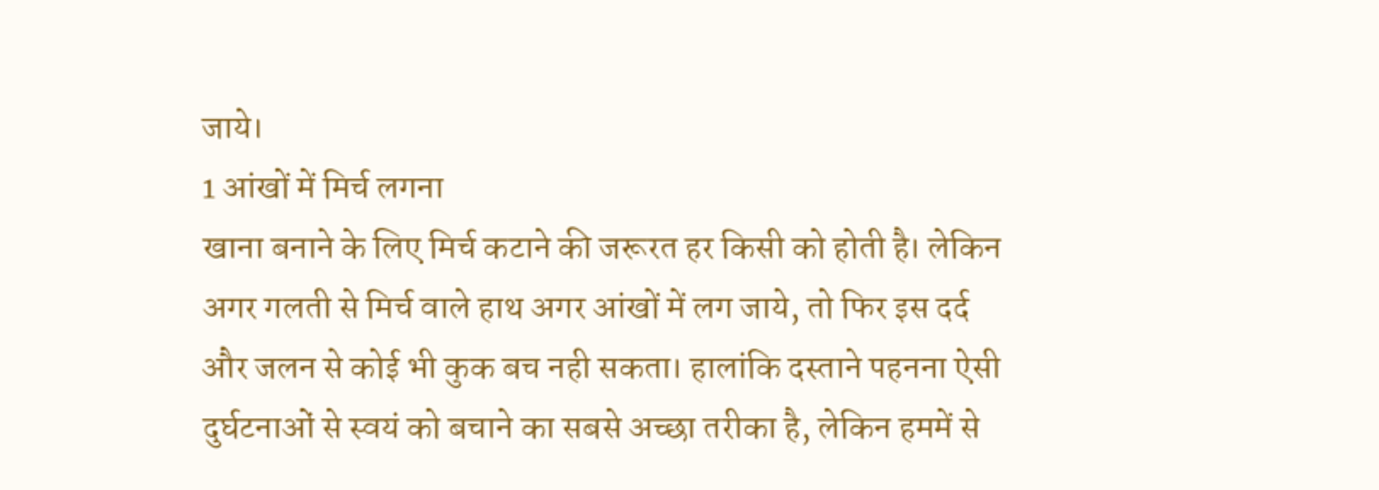जाये।
1 आंखों में मिर्च लगना
खाना बनाने के लिए मिर्च कटाने की जरूरत हर किसी को होती है। लेकिन अगर गलती से मिर्च वाले हाथ अगर आंखों में लग जाये, तो फिर इस दर्द और जलन से कोई भी कुक बच नही सकता। हालांकि दस्‍ताने पहनना ऐसी दुर्घटनाओं से स्‍वयं को बचाने का सबसे अच्‍छा तरीका है, लेकिन हममें से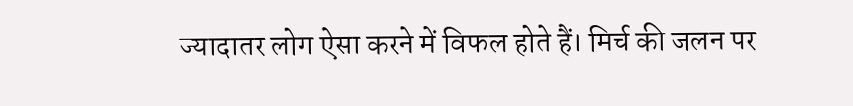ज्‍यादातर लोग ऐसा करने में विफल होते हैं। मिर्च की जलन पर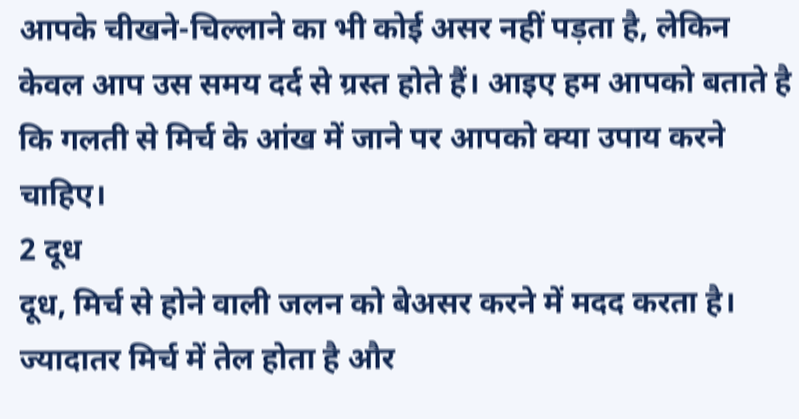आपके चीखने-चिल्‍लाने का भी कोई असर नहीं पड़ता है, लेकिन केवल आप उस समय दर्द से ग्रस्‍त होते हैं। आइए हम आपको बताते है कि गलती से मिर्च के आंख में जाने पर आपको क्‍या उपाय करने चाहिए।
2 दूध
दूध, मिर्च से होने वाली जलन को बेअसर करने में मदद करता है। ज्‍यादातर मिर्च में तेल होता है और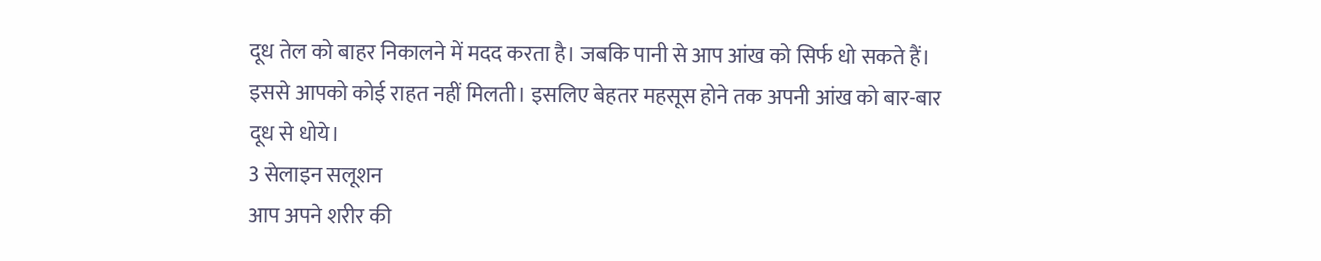दूध तेल को बाहर निकालने में मदद करता है। जबकि पानी से आप आंख को सिर्फ धो सकते हैं। इससे आपको कोई राहत नहीं मिलती। इसलिए बेहतर महसूस होने तक अपनी आंख को बार-बार दूध से धोये।
3 सेलाइन सलूशन
आप अपने शरीर की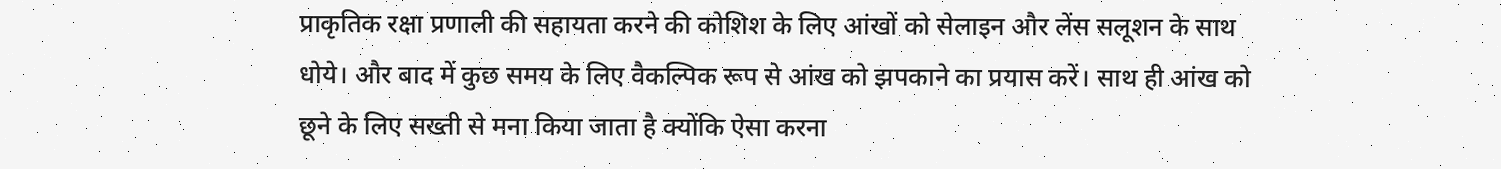प्राकृतिक रक्षा प्रणाली की सहायता करने की कोशिश के लिए आंखों को सेलाइन और लेंस सलूशन के साथ धोये। और बाद में कुछ समय के लिए वैकल्पिक रूप से आंख को झपकाने का प्रयास करें। साथ ही आंख को छूने के लिए सख्ती से मना किया जाता है क्‍योंकि ऐसा करना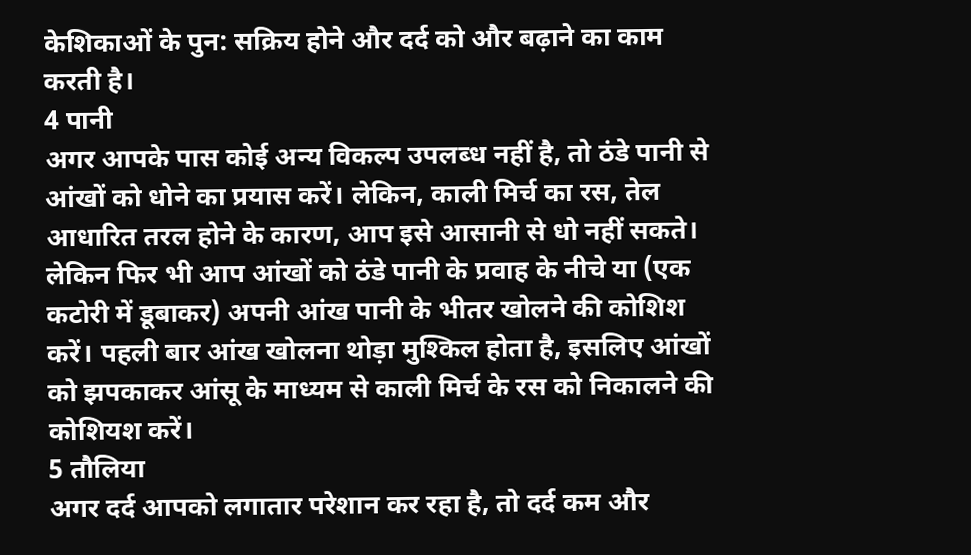केशिकाओं के पुन: सक्रिय होने और दर्द को और बढ़ाने का काम करती है।
4 पानी
अगर आपके पास कोई अन्‍य विकल्‍प उपलब्‍ध नहीं है, तो ठंडे पानी से आंखों को धोने का प्रयास करें। लेकिन, काली मिर्च का रस, तेल आधारित तरल होने के कारण, आप इसे आसानी से धो नहीं सकते। लेकिन फिर भी आप आंखों को ठंडे पानी के प्रवाह के नीचे या (एक कटोरी में डूबाकर) अपनी आंख पानी के भीतर खोलने की कोशिश करें। पहली बार आंख खोलना थोड़ा मुश्किल होता है, इसलिए आंखों को झपकाकर आंसू के माध्‍यम से काली मिर्च के रस को निकालने की कोशियश करें।
5 तौलिया
अगर दर्द आपको लगातार परेशान कर रहा है, तो दर्द कम और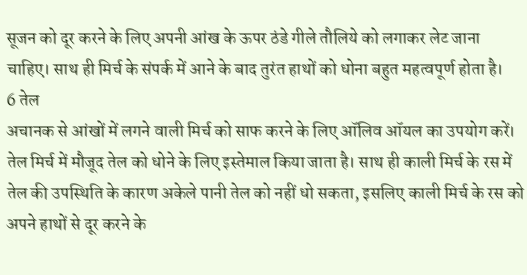सूजन को दूर करने के लिए अपनी आंख के ऊपर ठंडे गीले तौलिये को लगाकर लेट जाना चाहिए। साथ ही मिर्च के संपर्क में आने के बाद तुरंत हाथों को धोना बहुत महत्‍वपूर्ण होता है।
6 तेल
अचानक से आंखों में लगने वाली मिर्च को साफ करने के लिए ऑलिव ऑयल का उपयोग करें। तेल मिर्च में मौजूद तेल को धोने के लिए इस्‍तेमाल किया जाता है। साथ ही काली मिर्च के रस में तेल की उपस्थिति के कारण अकेले पानी तेल को नहीं धो सकता, इसलिए काली मिर्च के रस को अपने हाथों से दूर करने के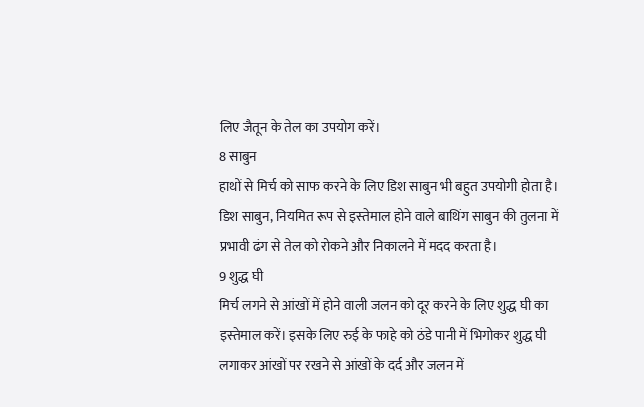लिए जैतून के तेल का उपयोग करें।
8 साबुन
हाथों से मिर्च को साफ करने के लिए डिश साबुन भी बहुत उपयोगी होता है। डिश साबुन, नियमित रूप से इस्‍तेमाल होने वाले बाथिंग साबुन की तुलना में प्रभावी ढंग से तेल को रोकने और निकालने में मदद करता है।
9 शुद्ध घी
मिर्च लगने से आंखों में होने वाली जलन को दूर करने के लिए शुद्ध घी का इस्‍तेमाल करें। इसके लिए रुई के फाहे को ठंडे पानी में भिगोकर शुद्ध घी लगाकर आंखों पर रखने से आंखों के दर्द और जलन में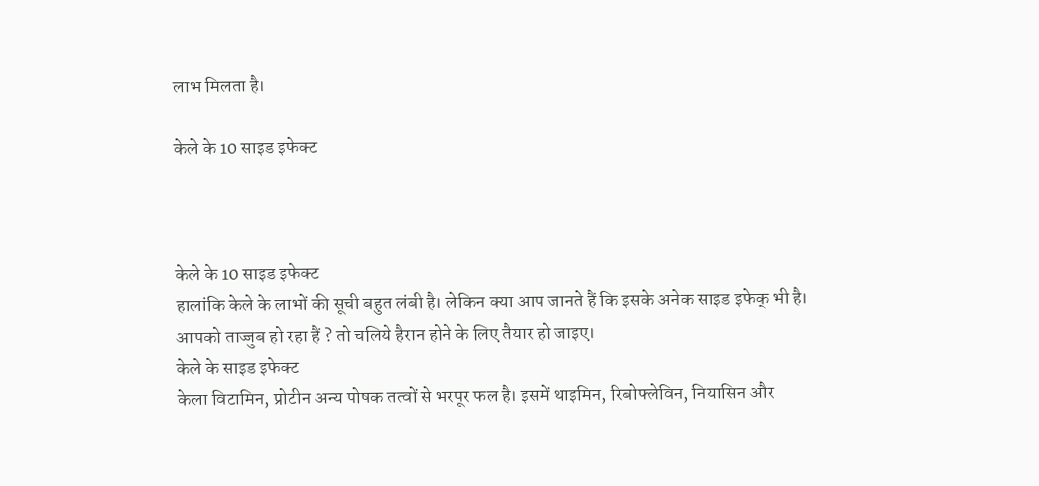लाभ मिलता है।

केले के 10 साइड इफेक्ट



केले के 10 साइड इफेक्ट
हालांकि केले के लाभों की सूची बहुत लंबी है। लेकिन क्या आप जानते हैं कि इसके अनेक साइड इफेक् भी है। आपको ताज्जुब हो रहा हैं ? तो चलिये हैरान होने के लिए तैयार हो जाइए।
केले के साइड इफेक्ट
केला विटामिन, प्रोटीन अन्य पोषक तत्वों से भरपूर फल है। इसमें थाइमिन, रिबोफ्लेविन, नियासिन और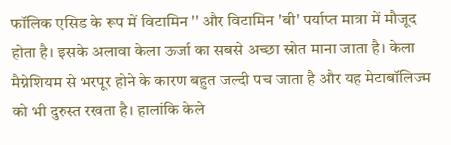फॉलिक एसिड के रूप में विटामिन '' और विटामिन 'बी' पर्याप्त मात्रा में मौजूद होता है। इसके अलावा केला ऊर्जा का सबसे अच्छा स्रोत माना जाता है। केला मैग्नेशियम से भरपूर होने के कारण बहुत जल्दी पच जाता है और यह मेटाबॉलिज्म को भी दुरुस्त रखता है। हालांकि केले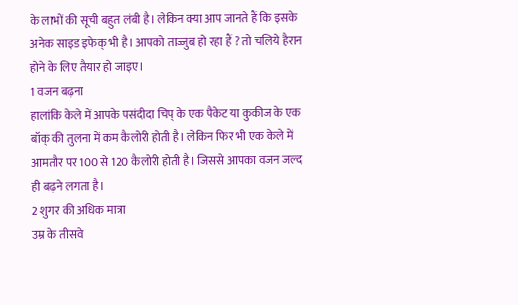के लाभों की सूची बहुत लंबी है। लेकिन क्या आप जानते हैं कि इसके अनेक साइड इफेक् भी है। आपको ताज्जुब हो रहा हैं ? तो चलिये हैरान होने के लिए तैयार हो जाइए।
1 वजन बढ़ना
हालांकि केले में आपके पसंदीदा चिप् के एक पैकेट या कुकीज के एक बॉक् की तुलना में कम कैलोरी होती है। लेकिन फिर भी एक केले में आमतौर पर 100 से 120 कैलोरी होती है। जिससे आपका वजन जल्द ही बढ़ने लगता है।
2 शुगर की अधिक मात्रा
उम्र के तीसवे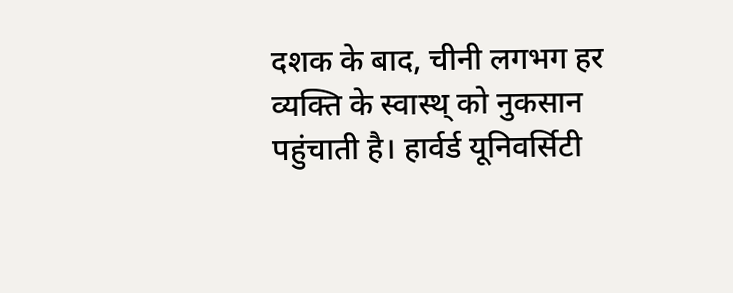दशक के बाद, चीनी लगभग हर व्यक्ति के स्वास्थ् को नुकसान पहुंचाती है। हार्वर्ड यूनिवर्सिटी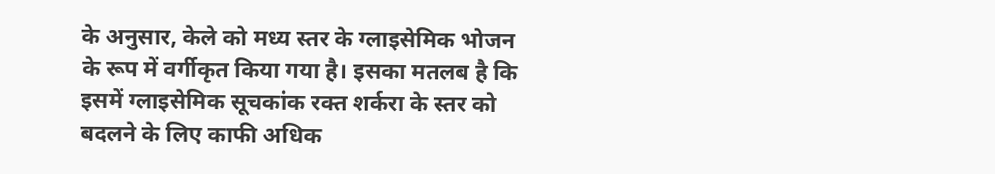के अनुसार, केले को मध्य स्तर के ग्लाइसेमिक भोजन के रूप में वर्गीकृत किया गया है। इसका मतलब है कि इसमें ग्लाइसेमिक सूचकांक रक्त शर्करा के स्तर को बदलने के लिए काफी अधिक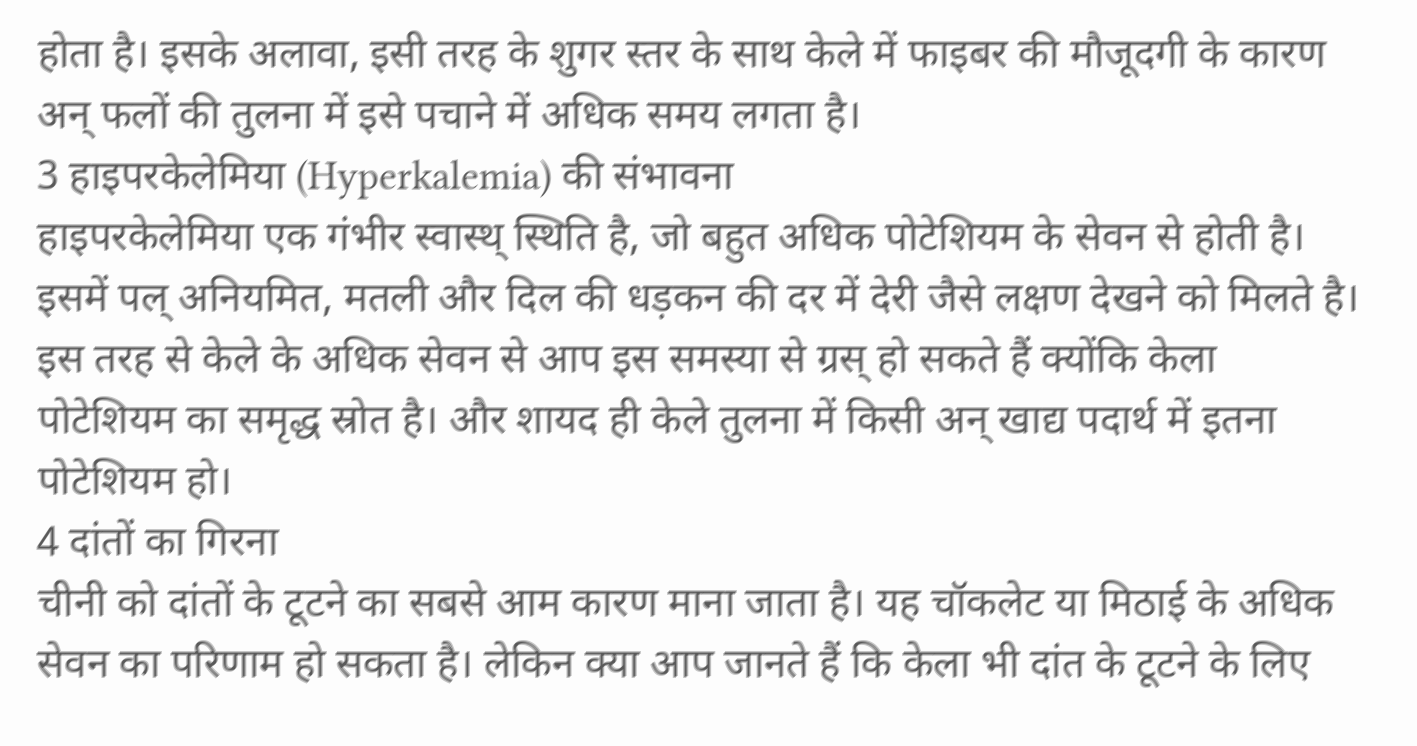होता है। इसके अलावा, इसी तरह के शुगर स्तर के साथ केले में फाइबर की मौजूदगी के कारण अन् फलों की तुलना में इसे पचाने में अधिक समय लगता है।
3 हाइपरकेलेमिया (Hyperkalemia) की संभावना
हाइपरकेलेमिया एक गंभीर स्वास्थ् स्थिति है, जो बहुत अधिक पोटेशियम के सेवन से होती है। इसमें पल् अनियमित, मतली और दिल की धड़कन की दर में देरी जैसे लक्षण देखने को मिलते है। इस तरह से केले के अधिक सेवन से आप इस समस्या से ग्रस् हो सकते हैं क्योंकि केला पोटेशियम का समृद्ध स्रोत है। और शायद ही केले तुलना में किसी अन् खाद्य पदार्थ में इतना पोटेशियम हो।
4 दांतों का गिरना
चीनी को दांतों के टूटने का सबसे आम कारण माना जाता है। यह चॉकलेट या मिठाई के अधिक सेवन का परिणाम हो सकता है। लेकिन क्या आप जानते हैं कि केला भी दांत के टूटने के लिए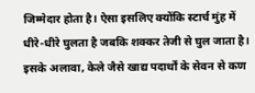जिम्मेदार होता है। ऐसा इसलिए क्योंकि स्टार्च मुंह में धीरे-धीरे घुलता है जबकि शक्कर तेजी से घुल जाता है। इसके अलावा, केले जैसे खाद्य पदार्थों के सेवन से कण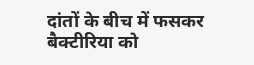दांतों के बीच में फसकर बैक्टीरिया को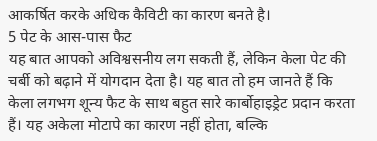आकर्षित करके अधिक कैविटी का कारण बनते है।
5 पेट के आस-पास फैट
यह बात आपको अविश्वसनीय लग सकती हैं, लेकिन केला पेट की चर्बी को बढ़ाने में योगदान देता है। यह बात तो हम जानते हैं कि केला लगभग शून्य फैट के साथ बहुत सारे कार्बोहाइड्रेट प्रदान करता हैं। यह अकेला मोटापे का कारण नहीं होता, बल्कि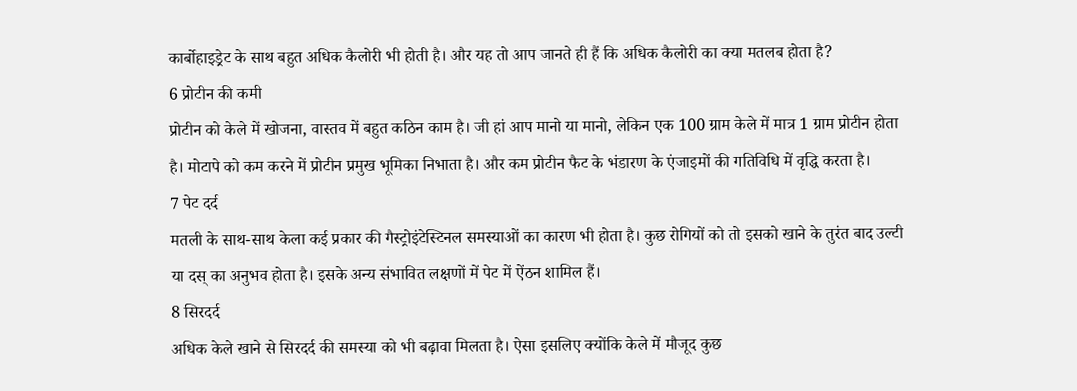कार्बोहाइड्रेट के साथ बहुत अधिक कैलोरी भी होती है। और यह तो आप जानते ही हैं कि अधिक कैलोरी का क्या मतलब होता है?
6 प्रोटीन की कमी
प्रोटीन को केले में खोजना, वास्तव में बहुत कठिन काम है। जी हां आप मानो या मानो, लेकिन एक 100 ग्राम केले में मात्र 1 ग्राम प्रोटीन होता है। मोटापे को कम करने में प्रोटीन प्रमुख भूमिका निभाता है। और कम प्रोटीन फैट के भंडारण के एंजाइमों की गतिविधि में वृद्धि करता है।
7 पेट दर्द
मतली के साथ-साथ केला कई प्रकार की गैस्ट्रोइंटेस्टिनल समस्याओं का कारण भी होता है। कुछ रोगियों को तो इसको खाने के तुरंत बाद उल्टी या दस् का अनुभव होता है। इसके अन्य संभावित लक्षणों में पेट में ऐंठन शामिल हैं।
8 सिरदर्द
अधिक केले खाने से सिरदर्द की समस्या को भी बढ़ावा मिलता है। ऐसा इसलिए क्योंकि केले में मौजूद कुछ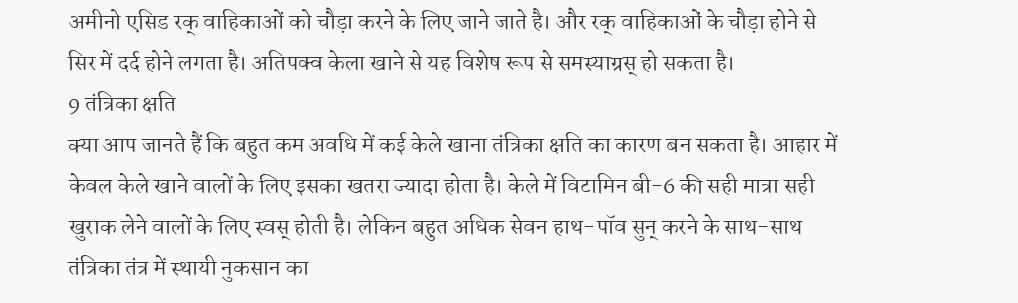अमीनो एसिड रक् वाहिकाओं को चौड़ा करने के लिए जाने जाते है। और रक् वाहिकाओं के चौड़ा होने से सिर में दर्द होने लगता है। अतिपक्व केला खाने से यह विशेष रूप से समस्याग्रस् हो सकता है।
9 तंत्रिका क्षति
क्या आप जानते हैं कि बहुत कम अवधि में कई केले खाना तंत्रिका क्षति का कारण बन सकता है। आहार में केवल केले खाने वालों के लिए इसका खतरा ज्यादा होता है। केले में विटामिन बी-6 की सही मात्रा सही खुराक लेने वालों के लिए स्वस् होती है। लेकिन बहुत अधिक सेवन हाथ-पॉव सुन् करने के साथ-साथ तंत्रिका तंत्र में स्थायी नुकसान का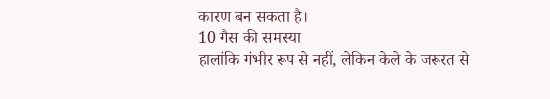कारण बन सकता है।
10 गैस की समस्या
हालांकि गंभीर रूप से नहीं, लेकिन केले के जरूरत से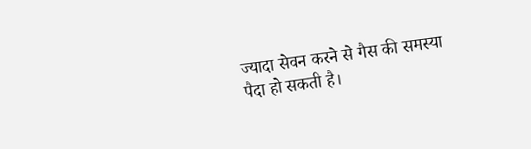ज्यादा सेवन करने से गैस की समस्या पैदा हो सकती है।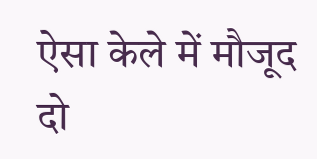ऐसा केले में मौजूद दो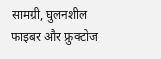सामग्री, घुलनशील फाइबर और फ्रुक्टोज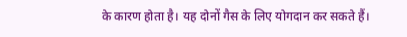के कारण होता है। यह दोनों गैस के लिए योगदान कर सकते हैं।